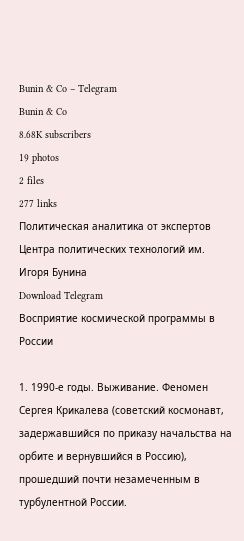Bunin & Co – Telegram
Bunin & Co
8.68K subscribers
19 photos
2 files
277 links
Политическая аналитика от экспертов Центра политических технологий им. Игоря Бунина
Download Telegram
Восприятие космической программы в России

1. 1990-е годы. Выживание. Феномен Сергея Крикалева (советский космонавт, задержавшийся по приказу начальства на орбите и вернувшийся в Россию), прошедший почти незамеченным в турбулентной России.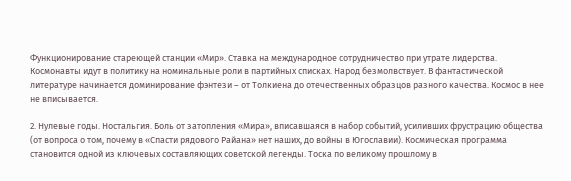Функционирование стареющей станции «Мир». Ставка на международное сотрудничество при утрате лидерства. Космонавты идут в политику на номинальные роли в партийных списках. Народ безмолвствует. В фантастической литературе начинается доминирование фэнтези – от Толкиена до отечественных образцов разного качества. Космос в нее не вписывается.

2. Нулевые годы. Ностальгия. Боль от затопления «Мира», вписавшаяся в набор событий, усиливших фрустрацию общества (от вопроса о том, почему в «Спасти рядового Райана» нет наших, до войны в Югославии). Космическая программа становится одной из ключевых составляющих советской легенды. Тоска по великому прошлому в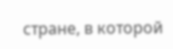стране, в которой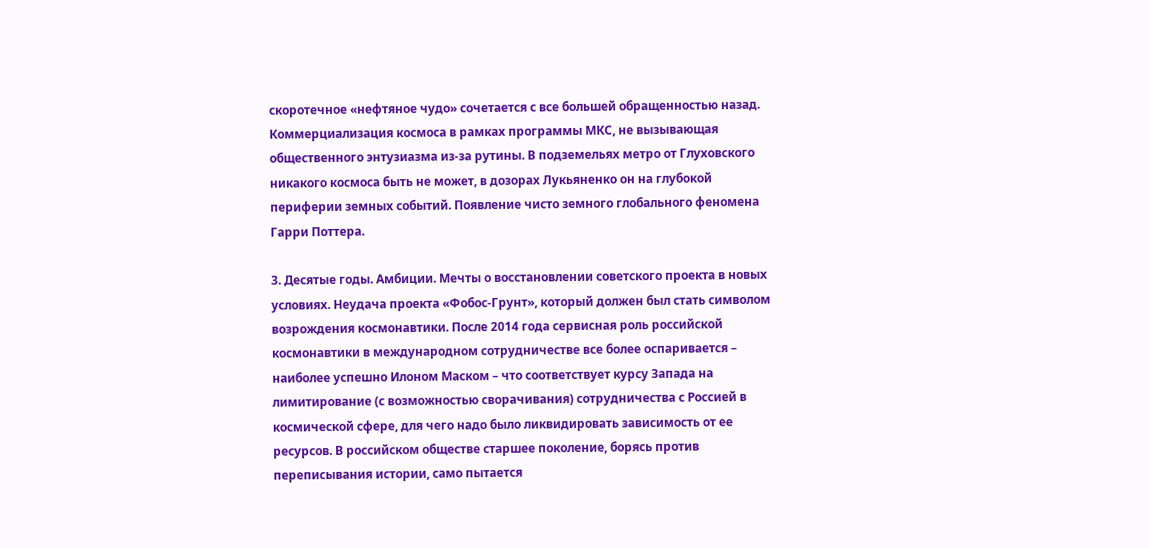скоротечное «нефтяное чудо» сочетается с все большей обращенностью назад. Коммерциализация космоса в рамках программы МКС, не вызывающая общественного энтузиазма из-за рутины. В подземельях метро от Глуховского никакого космоса быть не может, в дозорах Лукьяненко он на глубокой периферии земных событий. Появление чисто земного глобального феномена Гарри Поттера.

3. Десятые годы. Амбиции. Мечты о восстановлении советского проекта в новых условиях. Неудача проекта «Фобос-Грунт», который должен был стать символом возрождения космонавтики. После 2014 года сервисная роль российской космонавтики в международном сотрудничестве все более оспаривается – наиболее успешно Илоном Маском – что соответствует курсу Запада на лимитирование (с возможностью сворачивания) сотрудничества с Россией в космической сфере, для чего надо было ликвидировать зависимость от ее ресурсов. В российском обществе старшее поколение, борясь против переписывания истории, само пытается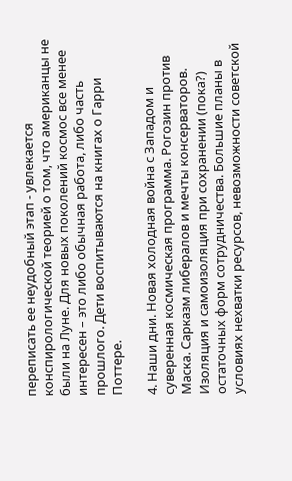переписать ее неудобный этап - увлекается конспирологической теорией о том, что американцы не были на Луне. Для новых поколений космос все менее интересен – это либо обычная работа, либо часть прошлого. Дети воспитываются на книгах о Гарри Поттере.

4. Наши дни. Новая холодная война с Западом и суверенная космическая программа. Рогозин против Маска. Сарказм либералов и мечты консерваторов. Изоляция и самоизоляция при сохранении (пока?) остаточных форм сотрудничества. Большие планы в условиях нехватки ресурсов, невозможности советской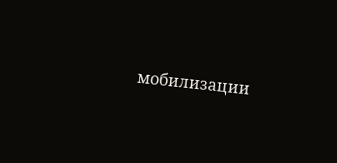мобилизации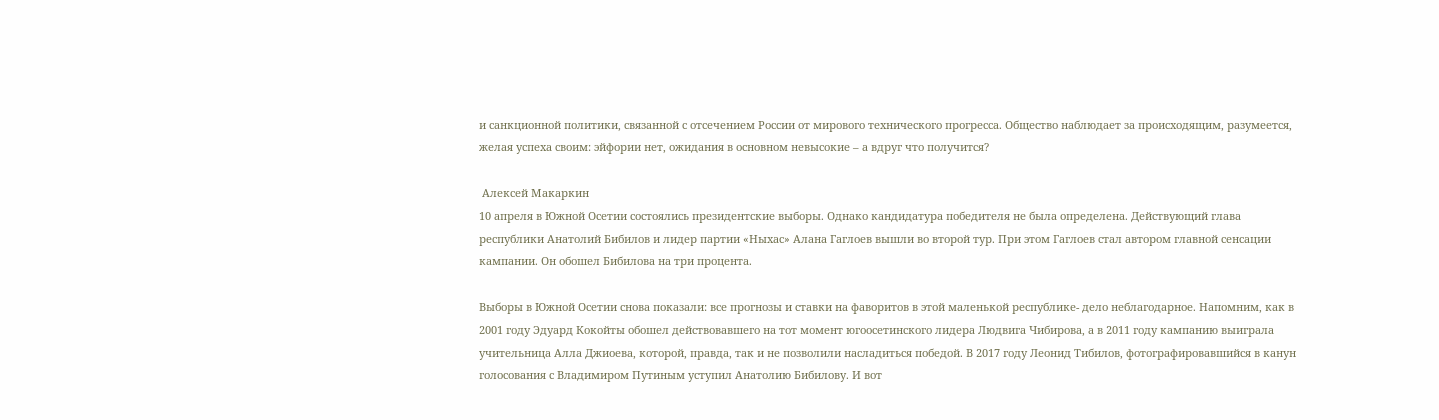и санкционной политики, связанной с отсечением России от мирового технического прогресса. Общество наблюдает за происходящим, разумеется, желая успеха своим: эйфории нет, ожидания в основном невысокие – а вдруг что получится?

 Алексей Макаркин
10 апреля в Южной Осетии состоялись президентские выборы. Однако кандидатура победителя не была определена. Действующий глава республики Анатолий Бибилов и лидер партии «Ныхас» Алана Гаглоев вышли во второй тур. При этом Гаглоев стал автором главной сенсации кампании. Он обошел Бибилова на три процента.

Выборы в Южной Осетии снова показали: все прогнозы и ставки на фаворитов в этой маленькой республике- дело неблагодарное. Напомним, как в 2001 году Эдуард Кокойты обошел действовавшего на тот момент югоосетинского лидера Людвига Чибирова, а в 2011 году кампанию выиграла учительница Алла Джиоева, которой, правда, так и не позволили насладиться победой. В 2017 году Леонид Тибилов, фотографировавшийся в канун голосования с Владимиром Путиным уступил Анатолию Бибилову. И вот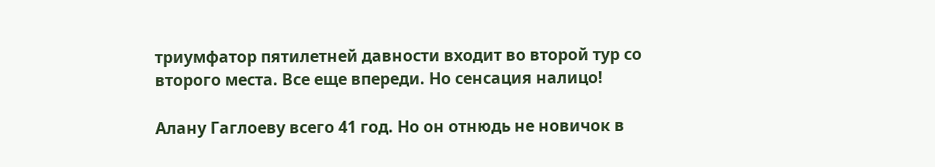триумфатор пятилетней давности входит во второй тур со второго места. Все еще впереди. Но сенсация налицо!

Алану Гаглоеву всего 41 год. Но он отнюдь не новичок в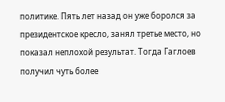политике. Пять лет назад он уже боролся за президентское кресло, занял третье место, но показал неплохой результат. Тогда Гаглоев получил чуть более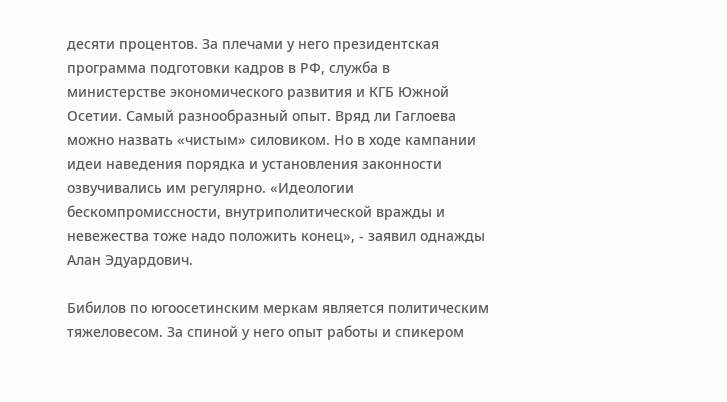десяти процентов. За плечами у него президентская программа подготовки кадров в РФ, служба в министерстве экономического развития и КГБ Южной Осетии. Самый разнообразный опыт. Вряд ли Гаглоева можно назвать «чистым» силовиком. Но в ходе кампании идеи наведения порядка и установления законности озвучивались им регулярно. «Идеологии бескомпромиссности, внутриполитической вражды и невежества тоже надо положить конец», - заявил однажды Алан Эдуардович.

Бибилов по югоосетинским меркам является политическим тяжеловесом. За спиной у него опыт работы и спикером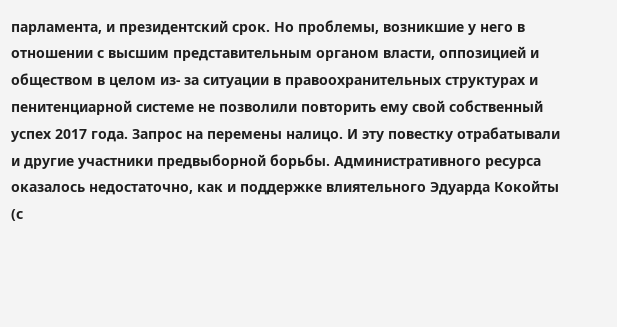парламента, и президентский срок. Но проблемы, возникшие у него в отношении с высшим представительным органом власти, оппозицией и обществом в целом из- за ситуации в правоохранительных структурах и пенитенциарной системе не позволили повторить ему свой собственный успех 2017 года. Запрос на перемены налицо. И эту повестку отрабатывали и другие участники предвыборной борьбы. Административного ресурса оказалось недостаточно, как и поддержке влиятельного Эдуарда Кокойты (с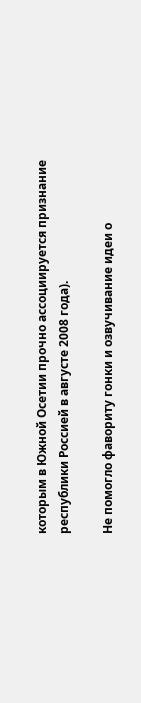которым в Южной Осетии прочно ассоциируется признание республики Россией в августе 2008 года).

Не помогло фавориту гонки и озвучивание идеи о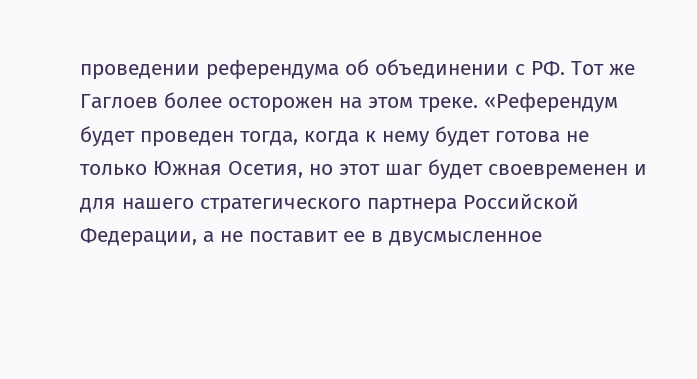проведении референдума об объединении с РФ. Тот же Гаглоев более осторожен на этом треке. «Референдум будет проведен тогда, когда к нему будет готова не только Южная Осетия, но этот шаг будет своевременен и для нашего стратегического партнера Российской Федерации, а не поставит ее в двусмысленное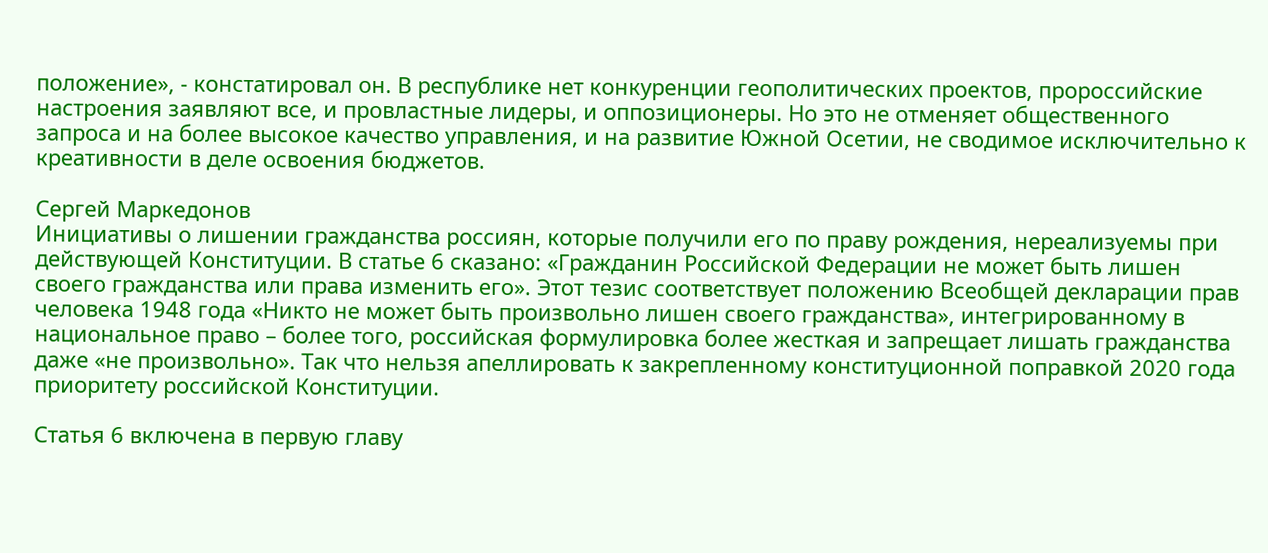положение», - констатировал он. В республике нет конкуренции геополитических проектов, пророссийские настроения заявляют все, и провластные лидеры, и оппозиционеры. Но это не отменяет общественного запроса и на более высокое качество управления, и на развитие Южной Осетии, не сводимое исключительно к креативности в деле освоения бюджетов.

Сергей Маркедонов
Инициативы о лишении гражданства россиян, которые получили его по праву рождения, нереализуемы при действующей Конституции. В статье 6 сказано: «Гражданин Российской Федерации не может быть лишен своего гражданства или права изменить его». Этот тезис соответствует положению Всеобщей декларации прав человека 1948 года «Никто не может быть произвольно лишен своего гражданства», интегрированному в национальное право – более того, российская формулировка более жесткая и запрещает лишать гражданства даже «не произвольно». Так что нельзя апеллировать к закрепленному конституционной поправкой 2020 года приоритету российской Конституции.

Статья 6 включена в первую главу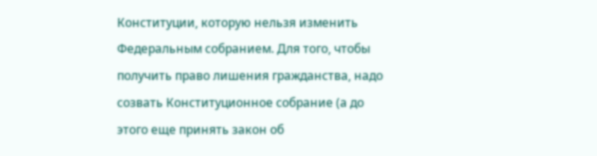Конституции, которую нельзя изменить Федеральным собранием. Для того, чтобы получить право лишения гражданства, надо созвать Конституционное собрание (а до этого еще принять закон об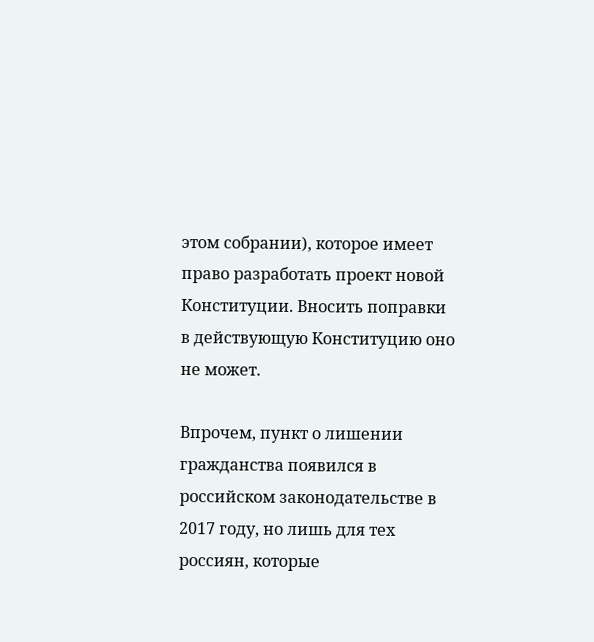этом собрании), которое имеет право разработать проект новой Конституции. Вносить поправки в действующую Конституцию оно не может.

Впрочем, пункт о лишении гражданства появился в российском законодательстве в 2017 году, но лишь для тех россиян, которые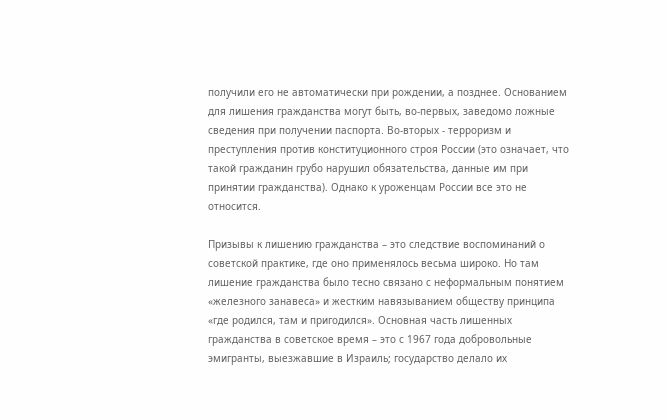получили его не автоматически при рождении, а позднее. Основанием для лишения гражданства могут быть, во-первых, заведомо ложные сведения при получении паспорта. Во-вторых - терроризм и преступления против конституционного строя России (это означает, что такой гражданин грубо нарушил обязательства, данные им при принятии гражданства). Однако к уроженцам России все это не относится.

Призывы к лишению гражданства – это следствие воспоминаний о советской практике, где оно применялось весьма широко. Но там лишение гражданства было тесно связано с неформальным понятием «железного занавеса» и жестким навязыванием обществу принципа «где родился, там и пригодился». Основная часть лишенных гражданства в советское время – это с 1967 года добровольные эмигранты, выезжавшие в Израиль; государство делало их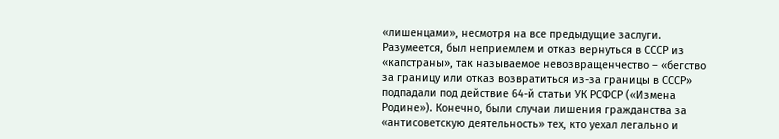«лишенцами», несмотря на все предыдущие заслуги. Разумеется, был неприемлем и отказ вернуться в СССР из «капстраны», так называемое невозвращенчество – «бегство за границу или отказ возвратиться из-за границы в СССР» подпадали под действие 64-й статьи УК РСФСР («Измена Родине»). Конечно, были случаи лишения гражданства за «антисоветскую деятельность» тех, кто уехал легально и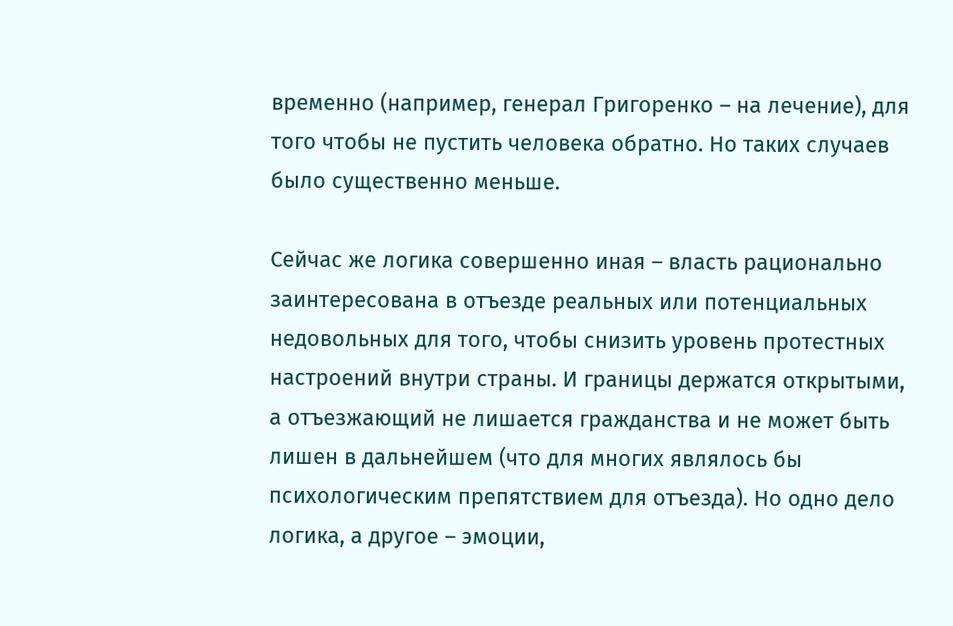временно (например, генерал Григоренко – на лечение), для того чтобы не пустить человека обратно. Но таких случаев было существенно меньше.

Сейчас же логика совершенно иная – власть рационально заинтересована в отъезде реальных или потенциальных недовольных для того, чтобы снизить уровень протестных настроений внутри страны. И границы держатся открытыми, а отъезжающий не лишается гражданства и не может быть лишен в дальнейшем (что для многих являлось бы психологическим препятствием для отъезда). Но одно дело логика, а другое – эмоции,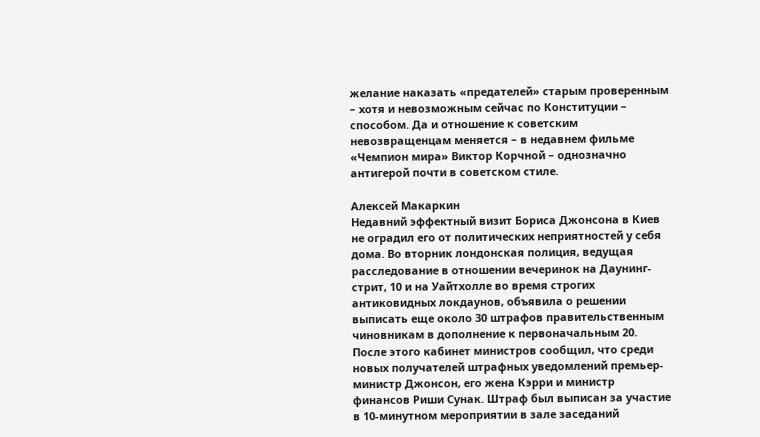желание наказать «предателей» старым проверенным – хотя и невозможным сейчас по Конституции – способом. Да и отношение к советским невозвращенцам меняется – в недавнем фильме «Чемпион мира» Виктор Корчной – однозначно антигерой почти в советском стиле.

Алексей Макаркин
Недавний эффектный визит Бориса Джонсона в Киев не оградил его от политических неприятностей у себя дома. Во вторник лондонская полиция, ведущая расследование в отношении вечеринок на Даунинг-стрит, 10 и на Уайтхолле во время строгих антиковидных локдаунов, объявила о решении выписать еще около 30 штрафов правительственным чиновникам в дополнение к первоначальным 20. После этого кабинет министров сообщил, что среди новых получателей штрафных уведомлений премьер-министр Джонсон, его жена Кэрри и министр финансов Риши Сунак. Штраф был выписан за участие в 10-минутном мероприятии в зале заседаний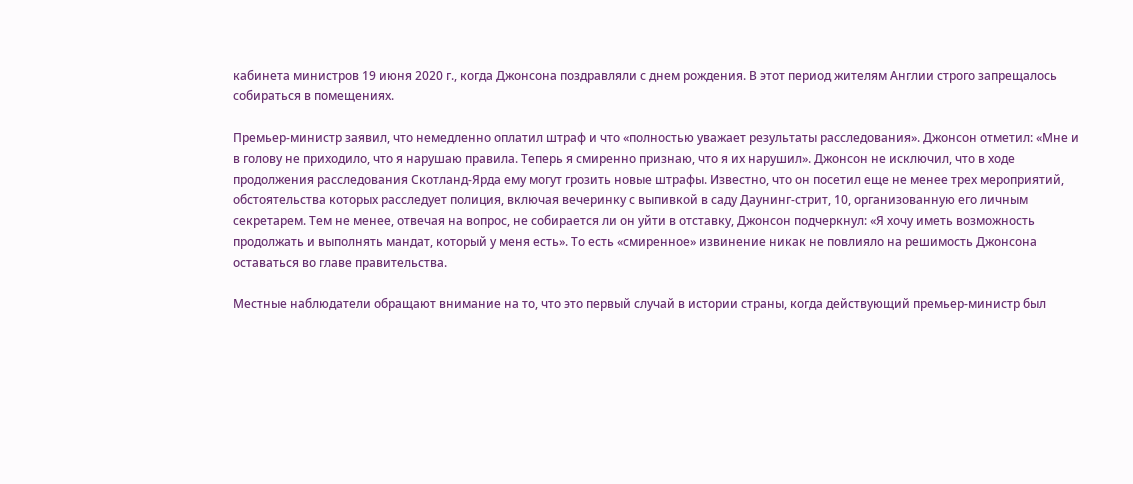кабинета министров 19 июня 2020 г., когда Джонсона поздравляли с днем рождения. В этот период жителям Англии строго запрещалось собираться в помещениях.

Премьер-министр заявил, что немедленно оплатил штраф и что «полностью уважает результаты расследования». Джонсон отметил: «Мне и в голову не приходило, что я нарушаю правила. Теперь я смиренно признаю, что я их нарушил». Джонсон не исключил, что в ходе продолжения расследования Скотланд-Ярда ему могут грозить новые штрафы. Известно, что он посетил еще не менее трех мероприятий, обстоятельства которых расследует полиция, включая вечеринку с выпивкой в саду Даунинг-стрит, 10, организованную его личным секретарем. Тем не менее, отвечая на вопрос, не собирается ли он уйти в отставку, Джонсон подчеркнул: «Я хочу иметь возможность продолжать и выполнять мандат, который у меня есть». То есть «смиренное» извинение никак не повлияло на решимость Джонсона оставаться во главе правительства.

Местные наблюдатели обращают внимание на то, что это первый случай в истории страны, когда действующий премьер-министр был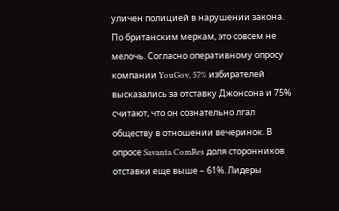уличен полицией в нарушении закона. По британским меркам, это совсем не мелочь. Согласно оперативному опросу компании YouGov, 57% избирателей высказались за отставку Джонсона и 75% считают, что он сознательно лгал обществу в отношении вечеринок. В опросе Savanta ComRes доля сторонников отставки еще выше – 61%. Лидеры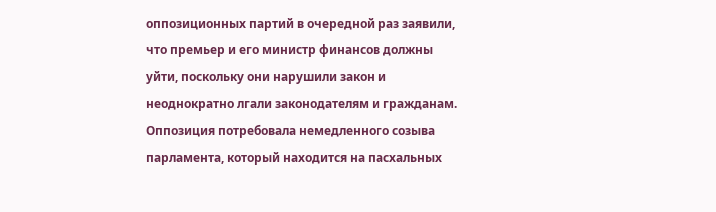оппозиционных партий в очередной раз заявили, что премьер и его министр финансов должны уйти, поскольку они нарушили закон и неоднократно лгали законодателям и гражданам. Оппозиция потребовала немедленного созыва парламента, который находится на пасхальных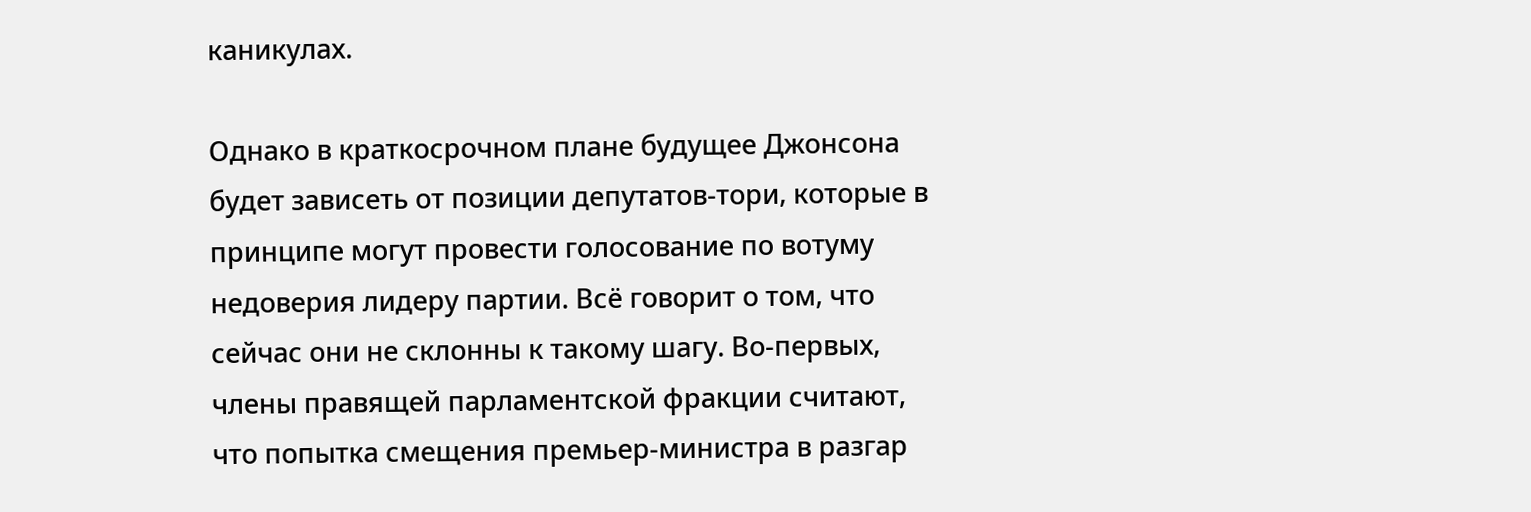каникулах.

Однако в краткосрочном плане будущее Джонсона будет зависеть от позиции депутатов-тори, которые в принципе могут провести голосование по вотуму недоверия лидеру партии. Всё говорит о том, что сейчас они не склонны к такому шагу. Во-первых, члены правящей парламентской фракции считают, что попытка смещения премьер-министра в разгар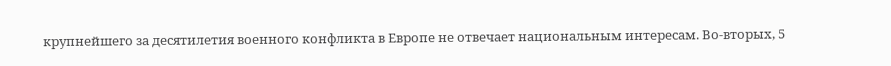крупнейшего за десятилетия военного конфликта в Европе не отвечает национальным интересам. Во-вторых, 5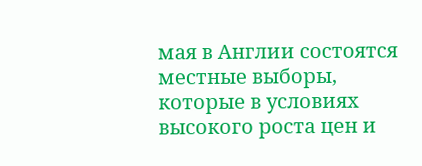мая в Англии состоятся местные выборы, которые в условиях высокого роста цен и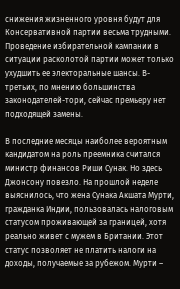снижения жизненного уровня будут для Консервативной партии весьма трудными. Проведение избирательной кампании в ситуации расколотой партии может только ухудшить ее электоральные шансы. В-третьих, по мнению большинства законодателей-тори, сейчас премьеру нет подходящей замены.

В последние месяцы наиболее вероятным кандидатом на роль преемника считался министр финансов Риши Сунак. Но здесь Джонсону повезло. На прошлой неделе выяснилось, что жена Сунака Акшата Мурти, гражданка Индии, пользовалась налоговым статусом проживающей за границей, хотя реально живет с мужем в Британии. Этот статус позволяет не платить налоги на доходы, получаемые за рубежом. Мурти –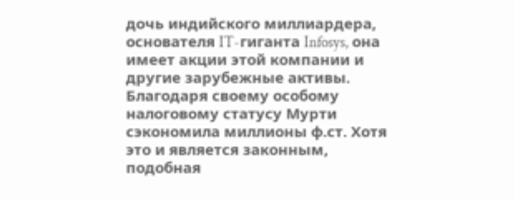дочь индийского миллиардера, основателя IT-гиганта Infosys, она имеет акции этой компании и другие зарубежные активы. Благодаря своему особому налоговому статусу Мурти сэкономила миллионы ф.ст. Хотя это и является законным, подобная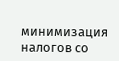минимизация налогов со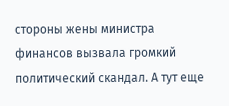стороны жены министра финансов вызвала громкий политический скандал. А тут еще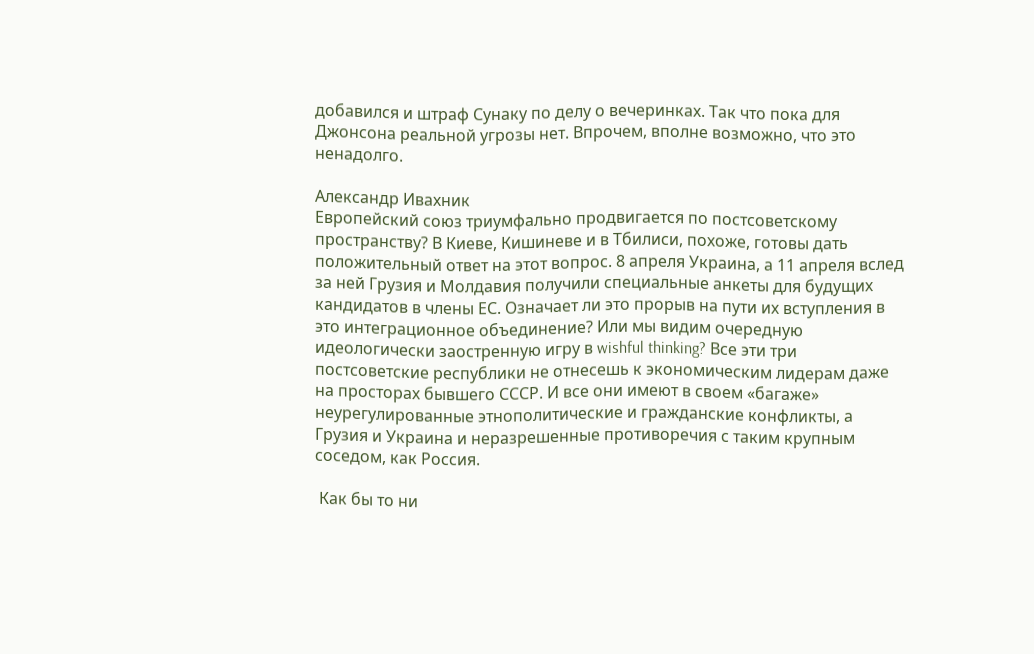добавился и штраф Сунаку по делу о вечеринках. Так что пока для Джонсона реальной угрозы нет. Впрочем, вполне возможно, что это ненадолго.

Александр Ивахник
Европейский союз триумфально продвигается по постсоветскому пространству? В Киеве, Кишиневе и в Тбилиси, похоже, готовы дать положительный ответ на этот вопрос. 8 апреля Украина, а 11 апреля вслед за ней Грузия и Молдавия получили специальные анкеты для будущих кандидатов в члены ЕС. Означает ли это прорыв на пути их вступления в это интеграционное объединение? Или мы видим очередную идеологически заостренную игру в wishful thinking? Все эти три постсоветские республики не отнесешь к экономическим лидерам даже на просторах бывшего СССР. И все они имеют в своем «багаже» неурегулированные этнополитические и гражданские конфликты, а Грузия и Украина и неразрешенные противоречия с таким крупным соседом, как Россия.

 Как бы то ни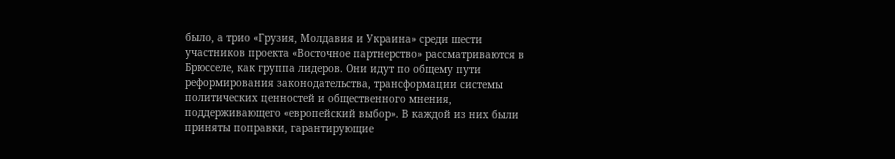было, а трио «Грузия, Молдавия и Украина» среди шести участников проекта «Восточное партнерство» рассматриваются в Брюсселе, как группа лидеров. Они идут по общему пути реформирования законодательства, трансформации системы политических ценностей и общественного мнения, поддерживающего «европейский выбор». В каждой из них были приняты поправки, гарантирующие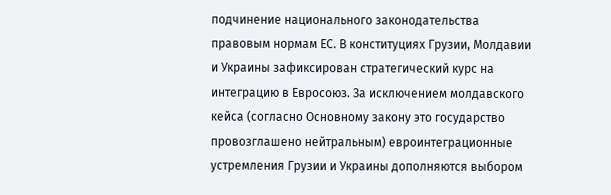подчинение национального законодательства правовым нормам ЕС. В конституциях Грузии, Молдавии и Украины зафиксирован стратегический курс на интеграцию в Евросоюз. За исключением молдавского кейса (согласно Основному закону это государство провозглашено нейтральным) евроинтеграционные устремления Грузии и Украины дополняются выбором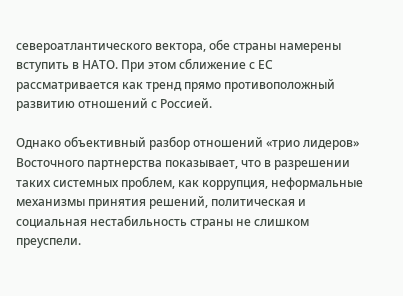североатлантического вектора, обе страны намерены вступить в НАТО. При этом сближение с ЕС рассматривается как тренд прямо противоположный развитию отношений с Россией.

Однако объективный разбор отношений «трио лидеров» Восточного партнерства показывает, что в разрешении таких системных проблем, как коррупция, неформальные механизмы принятия решений, политическая и социальная нестабильность страны не слишком преуспели.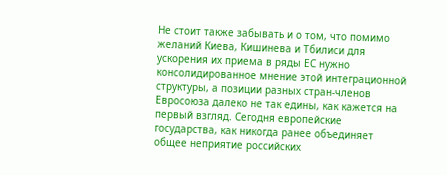Не стоит также забывать и о том, что помимо желаний Киева, Кишинева и Тбилиси для ускорения их приема в ряды ЕС нужно консолидированное мнение этой интеграционной структуры, а позиции разных стран-членов Евросоюза далеко не так едины, как кажется на первый взгляд. Сегодня европейские государства, как никогда ранее объединяет общее неприятие российских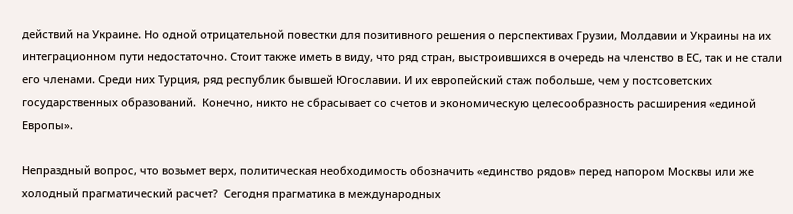действий на Украине. Но одной отрицательной повестки для позитивного решения о перспективах Грузии, Молдавии и Украины на их интеграционном пути недостаточно. Стоит также иметь в виду, что ряд стран, выстроившихся в очередь на членство в ЕС, так и не стали его членами. Среди них Турция, ряд республик бывшей Югославии. И их европейский стаж побольше, чем у постсоветских государственных образований.  Конечно, никто не сбрасывает со счетов и экономическую целесообразность расширения «единой Европы».

Непраздный вопрос, что возьмет верх, политическая необходимость обозначить «единство рядов» перед напором Москвы или же холодный прагматический расчет?  Сегодня прагматика в международных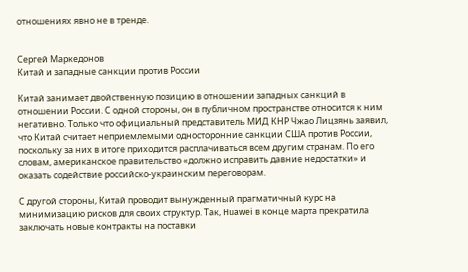отношениях явно не в тренде.


Сергей Маркедонов
Китай и западные санкции против России

Китай занимает двойственную позицию в отношении западных санкций в отношении России. С одной стороны, он в публичном пространстве относится к ним негативно. Только что официальный представитель МИД КНР Чжао Лицзянь заявил, что Китай считает неприемлемыми односторонние санкции США против России, поскольку за них в итоге приходится расплачиваться всем другим странам. По его словам, американское правительство «должно исправить давние недостатки» и оказать содействие российско-украинским переговорам.

С другой стороны, Китай проводит вынужденный прагматичный курс на минимизацию рисков для своих структур. Так, Huawei в конце марта прекратила заключать новые контракты на поставки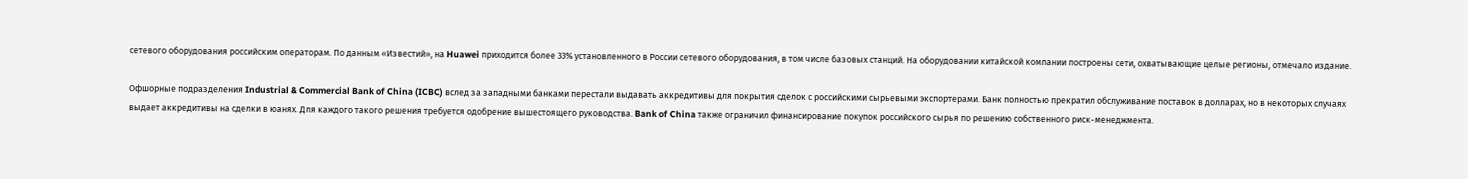сетевого оборудования российским операторам. По данным «Известий», на Huawei приходится более 33% установленного в России сетевого оборудования, в том числе базовых станций. На оборудовании китайской компании построены сети, охватывающие целые регионы, отмечало издание.

Офшорные подразделения Industrial & Commercial Bank of China (ICBC) вслед за западными банками перестали выдавать аккредитивы для покрытия сделок с российскими сырьевыми экспортерами. Банк полностью прекратил обслуживание поставок в долларах, но в некоторых случаях выдает аккредитивы на сделки в юанях. Для каждого такого решения требуется одобрение вышестоящего руководства. Bank of China также ограничил финансирование покупок российского сырья по решению собственного риск-менеджмента.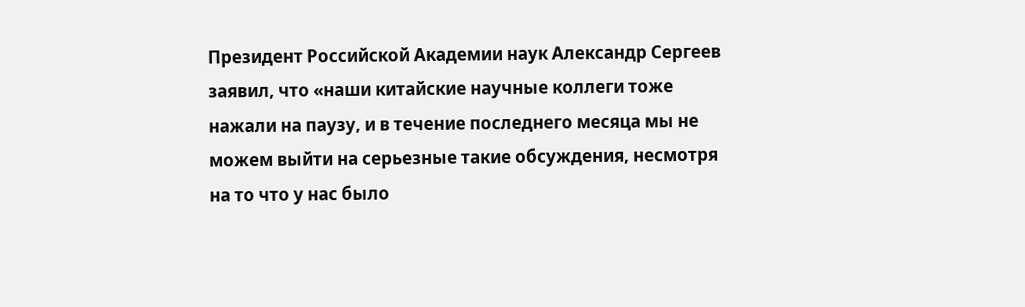Президент Российской Академии наук Александр Сергеев заявил, что «наши китайские научные коллеги тоже нажали на паузу, и в течение последнего месяца мы не можем выйти на серьезные такие обсуждения, несмотря на то что у нас было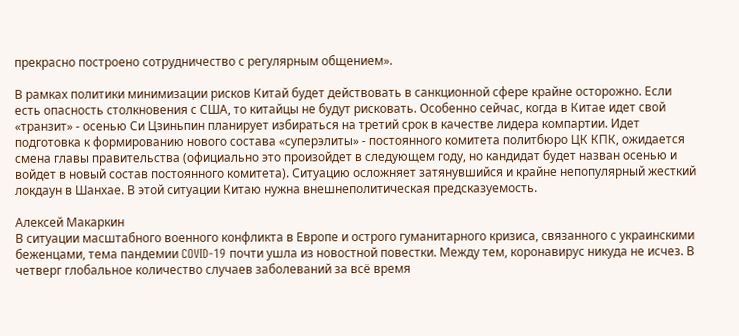прекрасно построено сотрудничество с регулярным общением».

В рамках политики минимизации рисков Китай будет действовать в санкционной сфере крайне осторожно. Если есть опасность столкновения с США, то китайцы не будут рисковать. Особенно сейчас, когда в Китае идет свой «транзит» - осенью Си Цзиньпин планирует избираться на третий срок в качестве лидера компартии. Идет подготовка к формированию нового состава «суперэлиты» - постоянного комитета политбюро ЦК КПК, ожидается смена главы правительства (официально это произойдет в следующем году, но кандидат будет назван осенью и войдет в новый состав постоянного комитета). Ситуацию осложняет затянувшийся и крайне непопулярный жесткий локдаун в Шанхае. В этой ситуации Китаю нужна внешнеполитическая предсказуемость.

Алексей Макаркин
В ситуации масштабного военного конфликта в Европе и острого гуманитарного кризиса, связанного с украинскими беженцами, тема пандемии COVID-19 почти ушла из новостной повестки. Между тем, коронавирус никуда не исчез. В четверг глобальное количество случаев заболеваний за всё время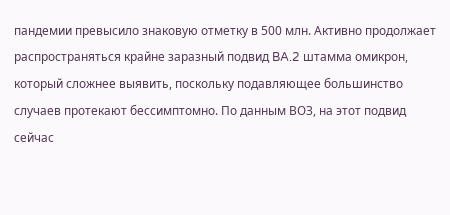пандемии превысило знаковую отметку в 500 млн. Активно продолжает распространяться крайне заразный подвид BA.2 штамма омикрон, который сложнее выявить, поскольку подавляющее большинство случаев протекают бессимптомно. По данным ВОЗ, на этот подвид сейчас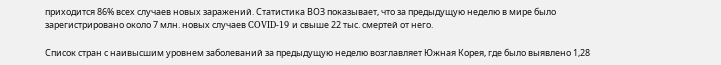приходится 86% всех случаев новых заражений. Статистика ВОЗ показывает, что за предыдущую неделю в мире было зарегистрировано около 7 млн. новых случаев COVID-19 и свыше 22 тыс. смертей от него.

Список стран с наивысшим уровнем заболеваний за предыдущую неделю возглавляет Южная Корея, где было выявлено 1,28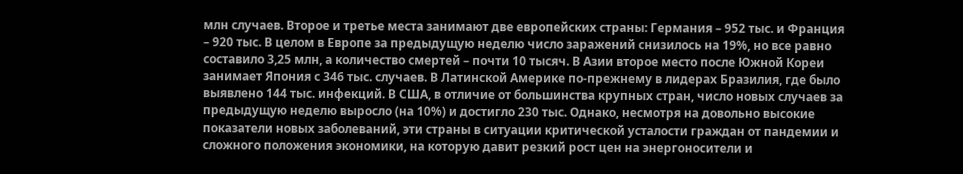млн случаев. Второе и третье места занимают две европейских страны: Германия – 952 тыс. и Франция – 920 тыс. В целом в Европе за предыдущую неделю число заражений снизилось на 19%, но все равно составило 3,25 млн, а количество смертей – почти 10 тысяч. В Азии второе место после Южной Кореи занимает Япония с 346 тыс. случаев. В Латинской Америке по-прежнему в лидерах Бразилия, где было выявлено 144 тыс. инфекций. В США, в отличие от большинства крупных стран, число новых случаев за предыдущую неделю выросло (на 10%) и достигло 230 тыс. Однако, несмотря на довольно высокие показатели новых заболеваний, эти страны в ситуации критической усталости граждан от пандемии и сложного положения экономики, на которую давит резкий рост цен на энергоносители и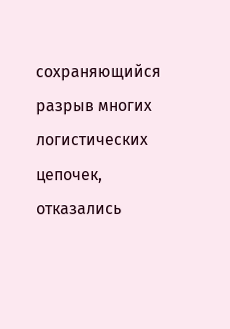сохраняющийся разрыв многих логистических цепочек, отказались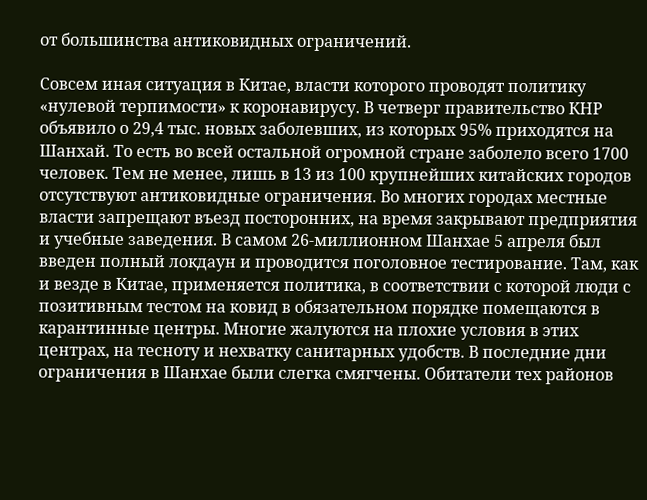от большинства антиковидных ограничений.

Совсем иная ситуация в Китае, власти которого проводят политику «нулевой терпимости» к коронавирусу. В четверг правительство КНР объявило о 29,4 тыс. новых заболевших, из которых 95% приходятся на Шанхай. То есть во всей остальной огромной стране заболело всего 1700 человек. Тем не менее, лишь в 13 из 100 крупнейших китайских городов отсутствуют антиковидные ограничения. Во многих городах местные власти запрещают въезд посторонних, на время закрывают предприятия и учебные заведения. В самом 26-миллионном Шанхае 5 апреля был введен полный локдаун и проводится поголовное тестирование. Там, как и везде в Китае, применяется политика, в соответствии с которой люди с позитивным тестом на ковид в обязательном порядке помещаются в карантинные центры. Многие жалуются на плохие условия в этих центрах, на тесноту и нехватку санитарных удобств. В последние дни ограничения в Шанхае были слегка смягчены. Обитатели тех районов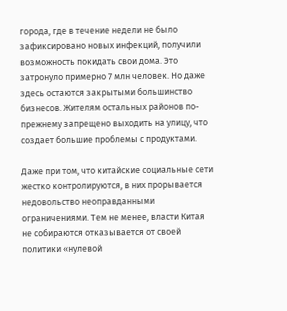города, где в течение недели не было зафиксировано новых инфекций, получили возможность покидать свои дома. Это затронуло примерно 7 млн человек. Но даже здесь остаются закрытыми большинство бизнесов. Жителям остальных районов по-прежнему запрещено выходить на улицу, что создает большие проблемы с продуктами.

Даже при том, что китайские социальные сети жестко контролируются, в них прорывается недовольство неоправданными ограничениями. Тем не менее, власти Китая не собираются отказывается от своей политики «нулевой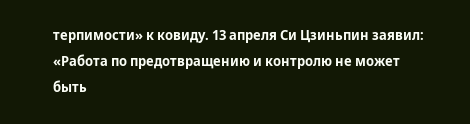терпимости» к ковиду. 13 апреля Си Цзиньпин заявил: «Работа по предотвращению и контролю не может быть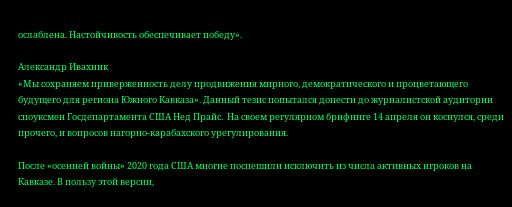ослаблена. Настойчивость обеспечивает победу».

Александр Ивахник
«Мы сохраняем приверженность делу продвижения мирного, демократического и процветающего будущего для региона Южного Кавказа». Данный тезис попытался донести до журналистской аудитории споуксмен Госдепартамента США Нед Прайс.  На своем регулярном брифинге 14 апреля он коснулся, среди прочего, и вопросов нагорно-карабахского урегулирования.

После «осенней войны» 2020 года США многие поспешили исключить из числа активных игроков на Кавказе. В пользу этой версии,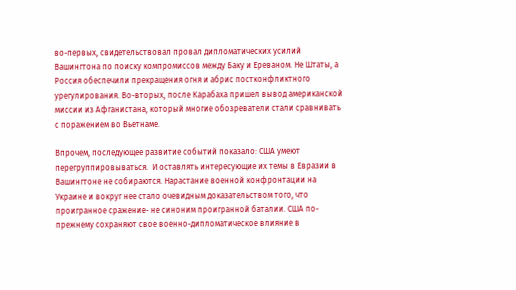во-первых, свидетельствовал провал дипломатических усилий Вашингтона по поиску компромиссов между Баку и Ереваном. Не Штаты, а Россия обеспечили прекращения огня и абрис постконфликтного урегулирования. Во-вторых, после Карабаха пришел вывод американской миссии из Афганистана, который многие обозреватели стали сравнивать с поражением во Вьетнаме.

Впрочем, последующее развитие событий показало: США умеют перегруппировываться.  И оставлять интересующие их темы в Евразии в Вашингтоне не собираются. Нарастание военной конфронтации на Украине и вокруг нее стало очевидным доказательством того, что проигранное сражение- не синоним проигранной баталии. США по-прежнему сохраняют свое военно-дипломатическое влияние в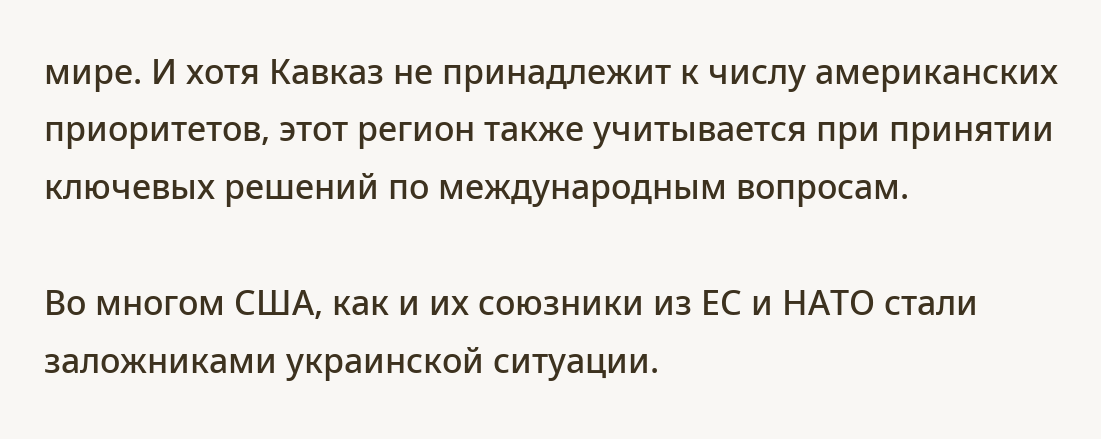мире. И хотя Кавказ не принадлежит к числу американских приоритетов, этот регион также учитывается при принятии ключевых решений по международным вопросам.

Во многом США, как и их союзники из ЕС и НАТО стали заложниками украинской ситуации.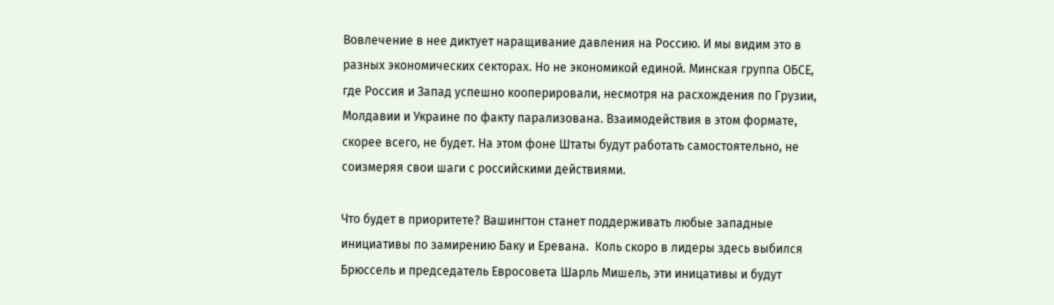Вовлечение в нее диктует наращивание давления на Россию. И мы видим это в разных экономических секторах. Но не экономикой единой. Минская группа ОБСЕ, где Россия и Запад успешно кооперировали, несмотря на расхождения по Грузии, Молдавии и Украине по факту парализована. Взаимодействия в этом формате, скорее всего, не будет. На этом фоне Штаты будут работать самостоятельно, не соизмеряя свои шаги с российскими действиями.

Что будет в приоритете? Вашингтон станет поддерживать любые западные инициативы по замирению Баку и Еревана.  Коль скоро в лидеры здесь выбился Брюссель и председатель Евросовета Шарль Мишель, эти иницативы и будут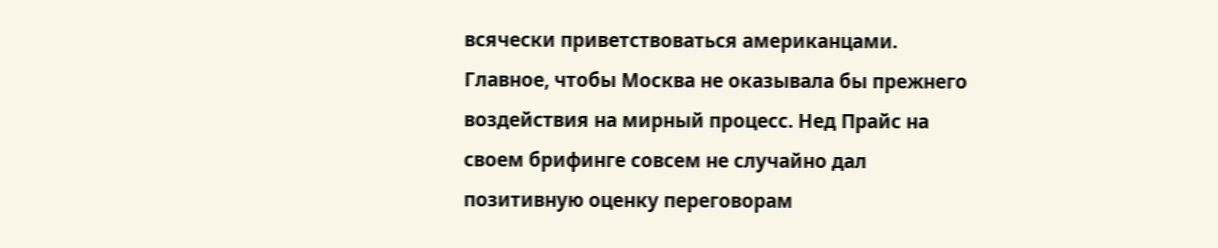всячески приветствоваться американцами. Главное, чтобы Москва не оказывала бы прежнего воздействия на мирный процесс. Нед Прайс на своем брифинге совсем не случайно дал позитивную оценку переговорам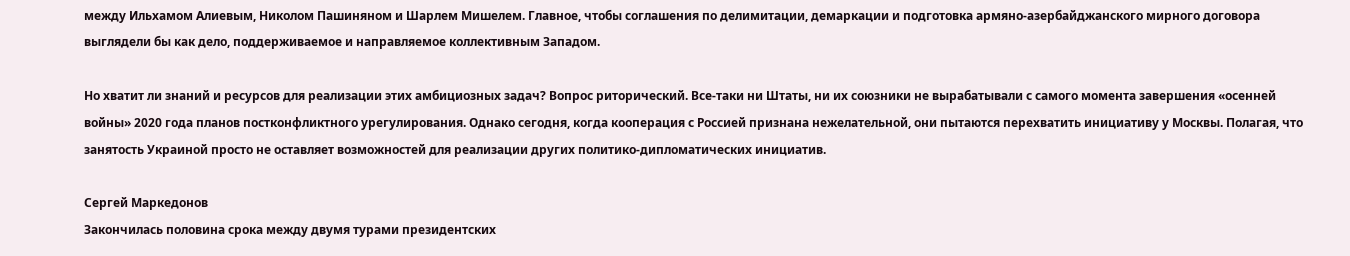между Ильхамом Алиевым, Николом Пашиняном и Шарлем Мишелем. Главное, чтобы соглашения по делимитации, демаркации и подготовка армяно-азербайджанского мирного договора выглядели бы как дело, поддерживаемое и направляемое коллективным Западом.

Но хватит ли знаний и ресурсов для реализации этих амбициозных задач? Вопрос риторический. Все-таки ни Штаты, ни их союзники не вырабатывали с самого момента завершения «осенней войны» 2020 года планов постконфликтного урегулирования. Однако сегодня, когда кооперация с Россией признана нежелательной, они пытаются перехватить инициативу у Москвы. Полагая, что занятость Украиной просто не оставляет возможностей для реализации других политико-дипломатических инициатив.

Сергей Маркедонов
Закончилась половина срока между двумя турами президентских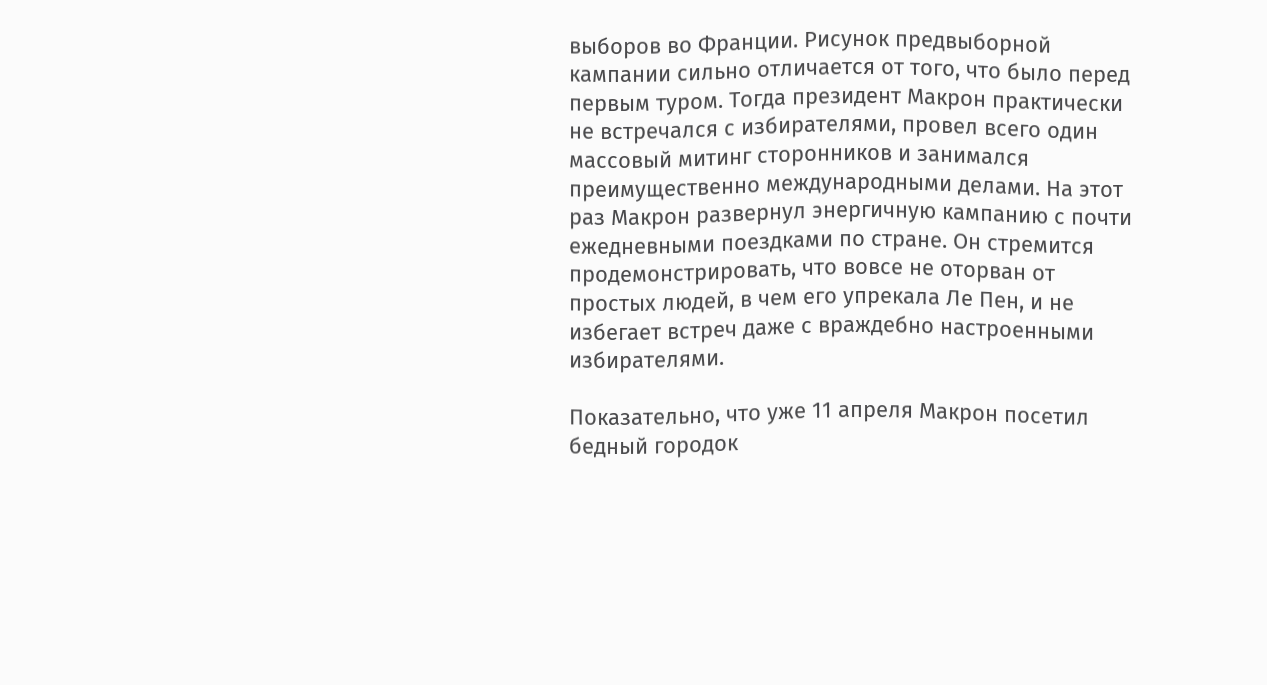выборов во Франции. Рисунок предвыборной кампании сильно отличается от того, что было перед первым туром. Тогда президент Макрон практически не встречался с избирателями, провел всего один массовый митинг сторонников и занимался преимущественно международными делами. На этот раз Макрон развернул энергичную кампанию с почти ежедневными поездками по стране. Он стремится продемонстрировать, что вовсе не оторван от простых людей, в чем его упрекала Ле Пен, и не избегает встреч даже с враждебно настроенными избирателями.

Показательно, что уже 11 апреля Макрон посетил бедный городок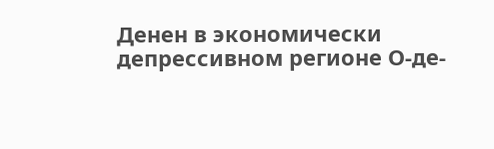Денен в экономически депрессивном регионе О-де-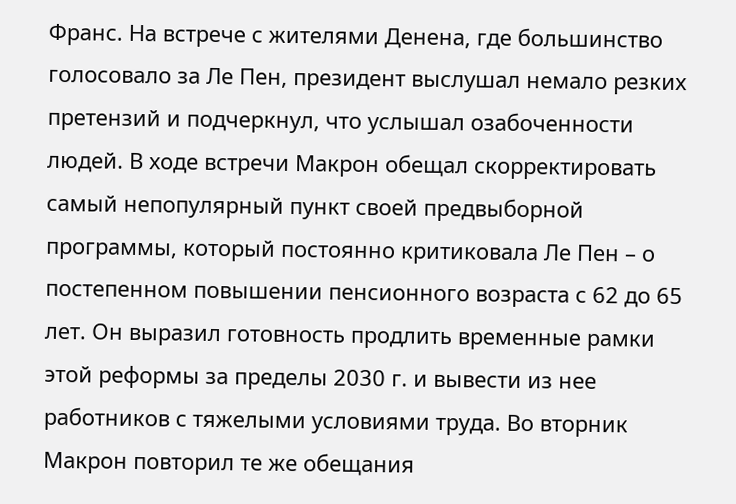Франс. На встрече с жителями Денена, где большинство голосовало за Ле Пен, президент выслушал немало резких претензий и подчеркнул, что услышал озабоченности людей. В ходе встречи Макрон обещал скорректировать самый непопулярный пункт своей предвыборной программы, который постоянно критиковала Ле Пен – о постепенном повышении пенсионного возраста с 62 до 65 лет. Он выразил готовность продлить временные рамки этой реформы за пределы 2030 г. и вывести из нее работников с тяжелыми условиями труда. Во вторник Макрон повторил те же обещания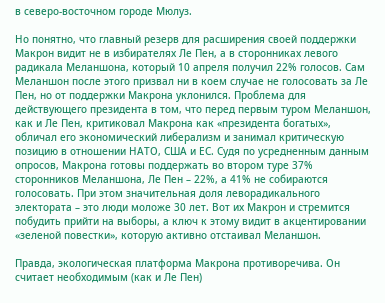в северо-восточном городе Мюлуз.

Но понятно, что главный резерв для расширения своей поддержки Макрон видит не в избирателях Ле Пен, а в сторонниках левого радикала Меланшона, который 10 апреля получил 22% голосов. Сам Меланшон после этого призвал ни в коем случае не голосовать за Ле Пен, но от поддержки Макрона уклонился. Проблема для действующего президента в том, что перед первым туром Меланшон, как и Ле Пен, критиковал Макрона как «президента богатых», обличал его экономический либерализм и занимал критическую позицию в отношении НАТО, США и ЕС. Судя по усредненным данным опросов, Макрона готовы поддержать во втором туре 37% сторонников Меланшона, Ле Пен – 22%, а 41% не собираются голосовать. При этом значительная доля леворадикального электората – это люди моложе 30 лет. Вот их Макрон и стремится побудить прийти на выборы, а ключ к этому видит в акцентировании «зеленой повестки», которую активно отстаивал Меланшон.

Правда, экологическая платформа Макрона противоречива. Он считает необходимым (как и Ле Пен)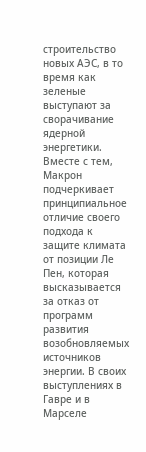строительство новых АЭС, в то время как зеленые выступают за сворачивание ядерной энергетики. Вместе с тем, Макрон подчеркивает принципиальное отличие своего подхода к защите климата от позиции Ле Пен, которая высказывается за отказ от программ развития возобновляемых источников энергии. В своих выступлениях в Гавре и в Марселе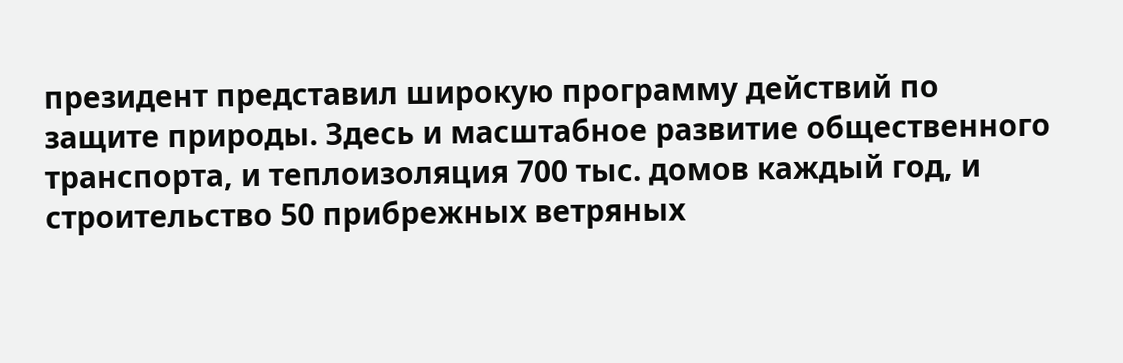президент представил широкую программу действий по защите природы. Здесь и масштабное развитие общественного транспорта, и теплоизоляция 700 тыс. домов каждый год, и строительство 50 прибрежных ветряных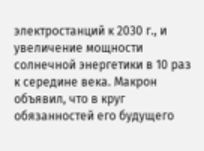электростанций к 2030 г., и увеличение мощности солнечной энергетики в 10 раз к середине века. Макрон объявил, что в круг обязанностей его будущего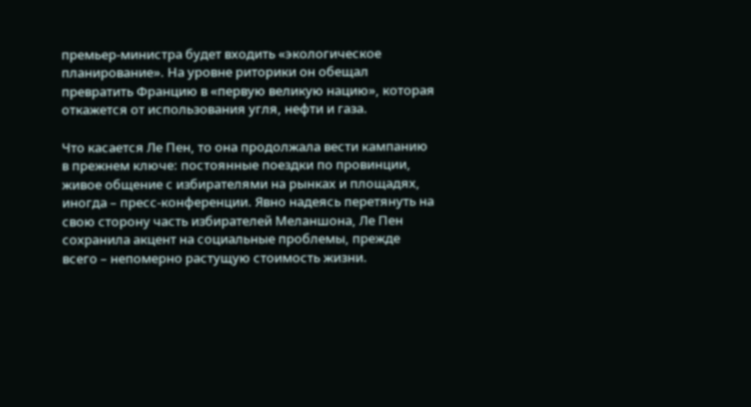премьер-министра будет входить «экологическое планирование». На уровне риторики он обещал превратить Францию в «первую великую нацию», которая откажется от использования угля, нефти и газа.

Что касается Ле Пен, то она продолжала вести кампанию в прежнем ключе: постоянные поездки по провинции, живое общение с избирателями на рынках и площадях, иногда – пресс-конференции. Явно надеясь перетянуть на свою сторону часть избирателей Меланшона, Ле Пен сохранила акцент на социальные проблемы, прежде всего – непомерно растущую стоимость жизни.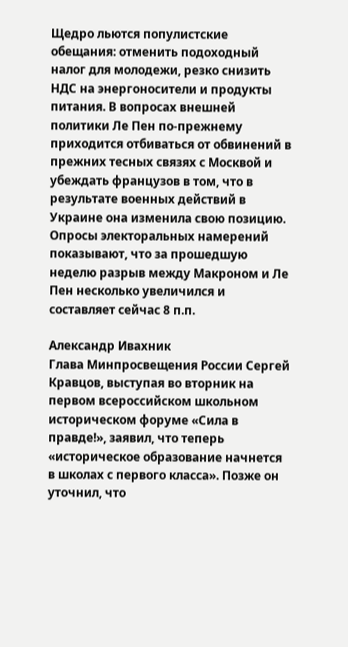Щедро льются популистские обещания: отменить подоходный налог для молодежи, резко снизить НДС на энергоносители и продукты питания. В вопросах внешней политики Ле Пен по-прежнему приходится отбиваться от обвинений в прежних тесных связях с Москвой и убеждать французов в том, что в результате военных действий в Украине она изменила свою позицию. Опросы электоральных намерений показывают, что за прошедшую неделю разрыв между Макроном и Ле Пен несколько увеличился и составляет сейчас 8 п.п.

Александр Ивахник
Глава Минпросвещения России Сергей Кравцов, выступая во вторник на первом всероссийском школьном историческом форуме «Сила в правде!», заявил, что теперь «историческое образование начнется в школах с первого класса». Позже он уточнил, что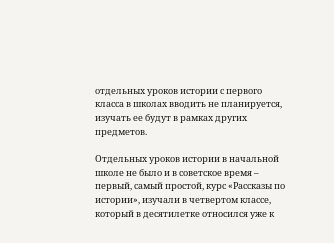отдельных уроков истории с первого класса в школах вводить не планируется, изучать ее будут в рамках других предметов.

Отдельных уроков истории в начальной школе не было и в советское время – первый, самый простой, курс «Рассказы по истории», изучали в четвертом классе, который в десятилетке относился уже к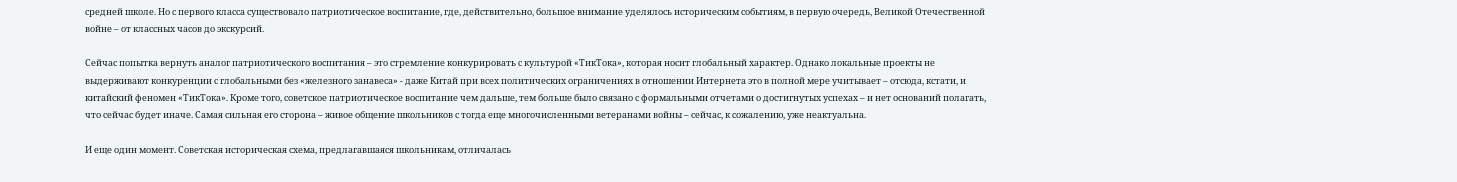средней школе. Но с первого класса существовало патриотическое воспитание, где, действительно, большое внимание уделялось историческим событиям, в первую очередь, Великой Отечественной войне – от классных часов до экскурсий.

Сейчас попытка вернуть аналог патриотического воспитания – это стремление конкурировать с культурой «ТикТока», которая носит глобальный характер. Однако локальные проекты не выдерживают конкуренции с глобальными без «железного занавеса» - даже Китай при всех политических ограничениях в отношении Интернета это в полной мере учитывает – отсюда, кстати, и китайский феномен «ТикТока». Кроме того, советское патриотическое воспитание чем дальше, тем больше было связано с формальными отчетами о достигнутых успехах – и нет оснований полагать, что сейчас будет иначе. Самая сильная его сторона – живое общение школьников с тогда еще многочисленными ветеранами войны – сейчас, к сожалению, уже неактуальна.

И еще один момент. Советская историческая схема, предлагавшаяся школьникам, отличалась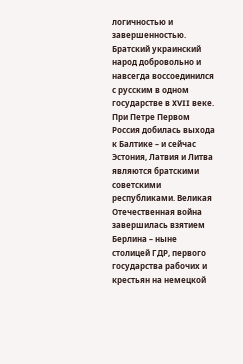логичностью и завершенностью. Братский украинский народ добровольно и навсегда воссоединился с русским в одном государстве в XVII веке. При Петре Первом Россия добилась выхода к Балтике – и сейчас Эстония, Латвия и Литва являются братскими советскими республиками. Великая Отечественная война завершилась взятием Берлина – ныне столицей ГДР, первого государства рабочих и крестьян на немецкой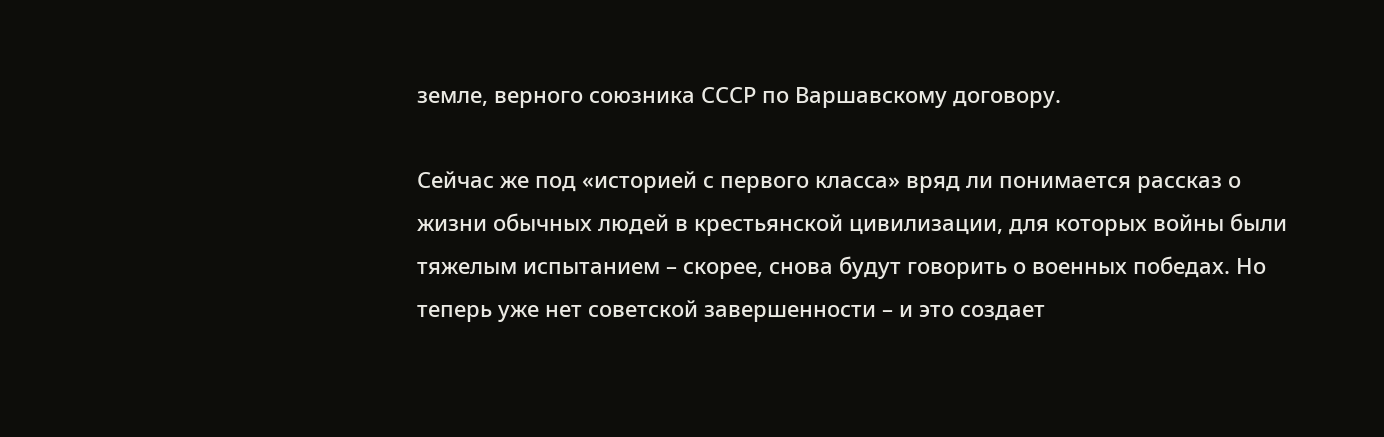земле, верного союзника СССР по Варшавскому договору.

Сейчас же под «историей с первого класса» вряд ли понимается рассказ о жизни обычных людей в крестьянской цивилизации, для которых войны были тяжелым испытанием – скорее, снова будут говорить о военных победах. Но теперь уже нет советской завершенности – и это создает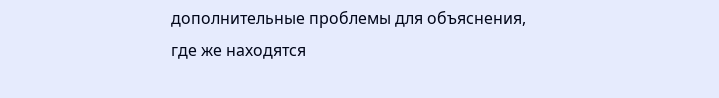дополнительные проблемы для объяснения, где же находятся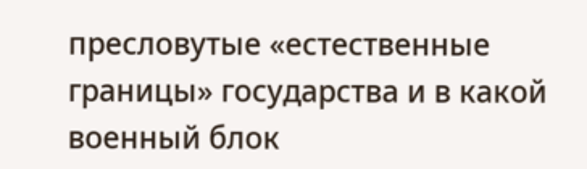пресловутые «естественные границы» государства и в какой военный блок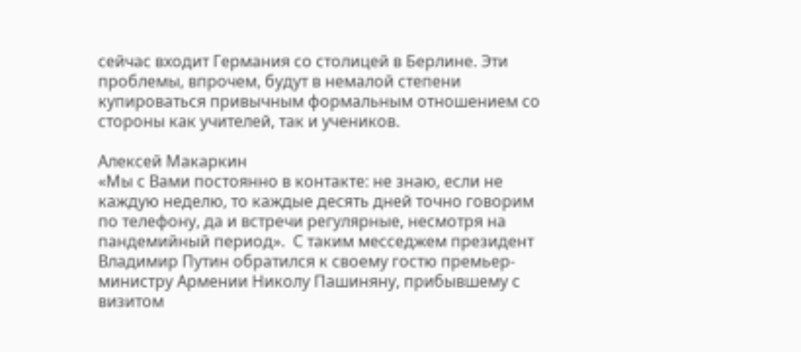сейчас входит Германия со столицей в Берлине. Эти проблемы, впрочем, будут в немалой степени купироваться привычным формальным отношением со стороны как учителей, так и учеников.

Алексей Макаркин
«Мы с Вами постоянно в контакте: не знаю, если не каждую неделю, то каждые десять дней точно говорим по телефону, да и встречи регулярные, несмотря на пандемийный период».  С таким месседжем президент Владимир Путин обратился к своему гостю премьер-министру Армении Николу Пашиняну, прибывшему с визитом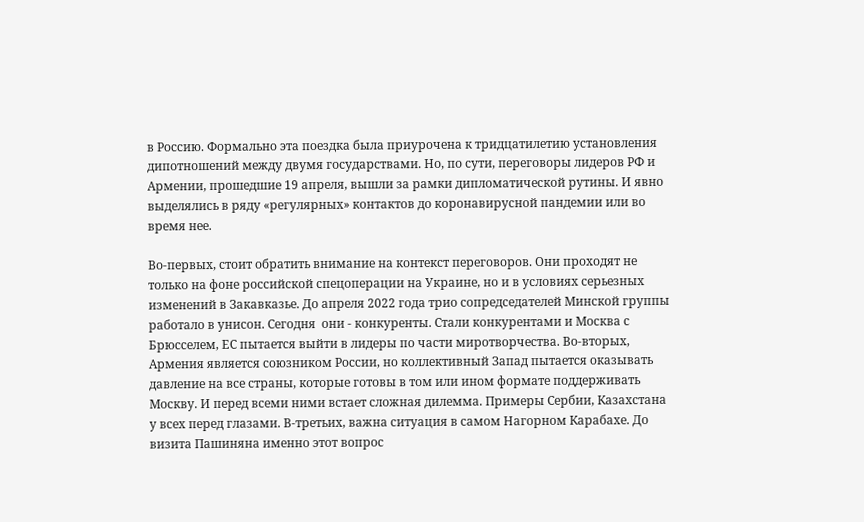в Россию. Формально эта поездка была приурочена к тридцатилетию установления дипотношений между двумя государствами. Но, по сути, переговоры лидеров РФ и Армении, прошедшие 19 апреля, вышли за рамки дипломатической рутины. И явно выделялись в ряду «регулярных» контактов до коронавирусной пандемии или во время нее.

Во-первых, стоит обратить внимание на контекст переговоров. Они проходят не только на фоне российской спецоперации на Украине, но и в условиях серьезных изменений в Закавказье. До апреля 2022 года трио сопредседателей Минской группы работало в унисон. Сегодня  они - конкуренты. Стали конкурентами и Москва с Брюсселем, ЕС пытается выйти в лидеры по части миротворчества. Во-вторых, Армения является союзником России, но коллективный Запад пытается оказывать давление на все страны, которые готовы в том или ином формате поддерживать Москву. И перед всеми ними встает сложная дилемма. Примеры Сербии, Казахстана у всех перед глазами. В-третьих, важна ситуация в самом Нагорном Карабахе. До визита Пашиняна именно этот вопрос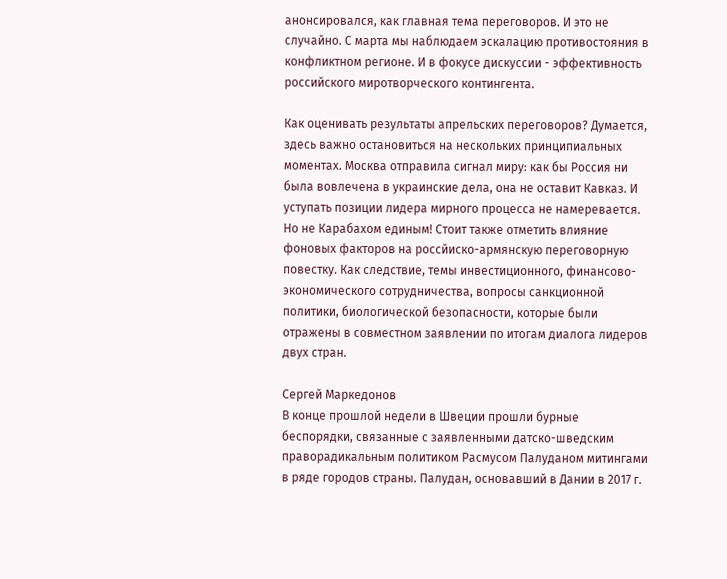анонсировался, как главная тема переговоров. И это не случайно. С марта мы наблюдаем эскалацию противостояния в конфликтном регионе. И в фокусе дискуссии - эффективность российского миротворческого контингента.

Как оценивать результаты апрельских переговоров? Думается, здесь важно остановиться на нескольких принципиальных моментах. Москва отправила сигнал миру: как бы Россия ни была вовлечена в украинские дела, она не оставит Кавказ. И уступать позиции лидера мирного процесса не намеревается. Но не Карабахом единым! Стоит также отметить влияние фоновых факторов на россйиско-армянскую переговорную повестку. Как следствие, темы инвестиционного, финансово-экономического сотрудничества, вопросы санкционной политики, биологической безопасности, которые были отражены в совместном заявлении по итогам диалога лидеров двух стран.

Сергей Маркедонов
В конце прошлой недели в Швеции прошли бурные беспорядки, связанные с заявленными датско-шведским праворадикальным политиком Расмусом Палуданом митингами в ряде городов страны. Палудан, основавший в Дании в 2017 г.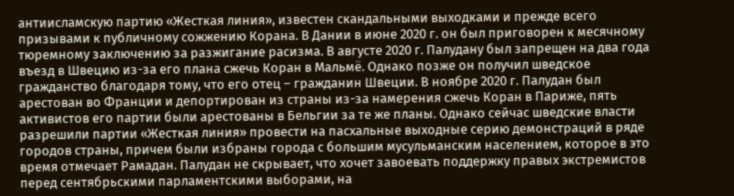антиисламскую партию «Жесткая линия», известен скандальными выходками и прежде всего призывами к публичному сожжению Корана. В Дании в июне 2020 г. он был приговорен к месячному тюремному заключению за разжигание расизма. В августе 2020 г. Палудану был запрещен на два года въезд в Швецию из-за его плана сжечь Коран в Мальмё. Однако позже он получил шведское гражданство благодаря тому, что его отец – гражданин Швеции. В ноябре 2020 г. Палудан был арестован во Франции и депортирован из страны из-за намерения сжечь Коран в Париже, пять активистов его партии были арестованы в Бельгии за те же планы. Однако сейчас шведские власти разрешили партии «Жесткая линия» провести на пасхальные выходные серию демонстраций в ряде городов страны, причем были избраны города с большим мусульманским населением, которое в это время отмечает Рамадан. Палудан не скрывает, что хочет завоевать поддержку правых экстремистов перед сентябрьскими парламентскими выборами, на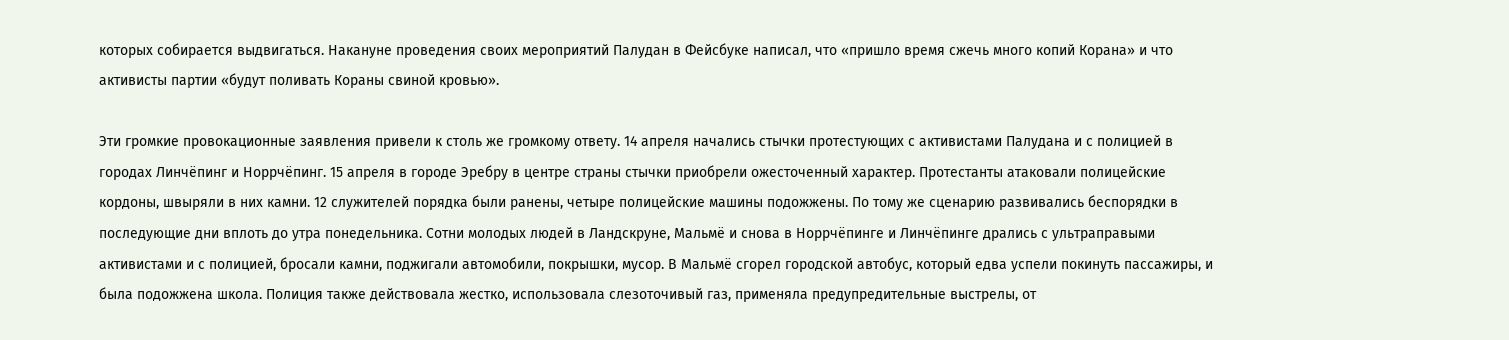которых собирается выдвигаться. Накануне проведения своих мероприятий Палудан в Фейсбуке написал, что «пришло время сжечь много копий Корана» и что активисты партии «будут поливать Кораны свиной кровью».

Эти громкие провокационные заявления привели к столь же громкому ответу. 14 апреля начались стычки протестующих с активистами Палудана и с полицией в городах Линчёпинг и Норрчёпинг. 15 апреля в городе Эребру в центре страны стычки приобрели ожесточенный характер. Протестанты атаковали полицейские кордоны, швыряли в них камни. 12 служителей порядка были ранены, четыре полицейские машины подожжены. По тому же сценарию развивались беспорядки в последующие дни вплоть до утра понедельника. Сотни молодых людей в Ландскруне, Мальмё и снова в Норрчёпинге и Линчёпинге дрались с ультраправыми активистами и с полицией, бросали камни, поджигали автомобили, покрышки, мусор. В Мальмё сгорел городской автобус, который едва успели покинуть пассажиры, и была подожжена школа. Полиция также действовала жестко, использовала слезоточивый газ, применяла предупредительные выстрелы, от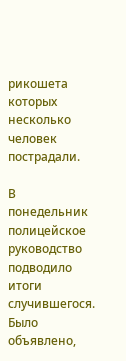рикошета которых несколько человек пострадали.

В понедельник полицейское руководство подводило итоги случившегося. Было объявлено,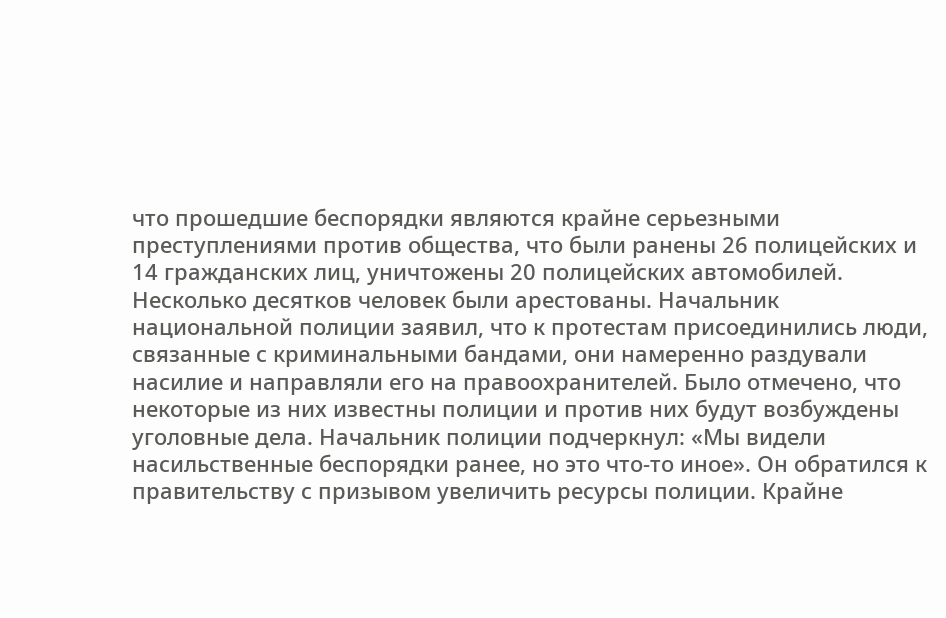что прошедшие беспорядки являются крайне серьезными преступлениями против общества, что были ранены 26 полицейских и 14 гражданских лиц, уничтожены 20 полицейских автомобилей. Несколько десятков человек были арестованы. Начальник национальной полиции заявил, что к протестам присоединились люди, связанные с криминальными бандами, они намеренно раздували насилие и направляли его на правоохранителей. Было отмечено, что некоторые из них известны полиции и против них будут возбуждены уголовные дела. Начальник полиции подчеркнул: «Мы видели насильственные беспорядки ранее, но это что-то иное». Он обратился к правительству с призывом увеличить ресурсы полиции. Крайне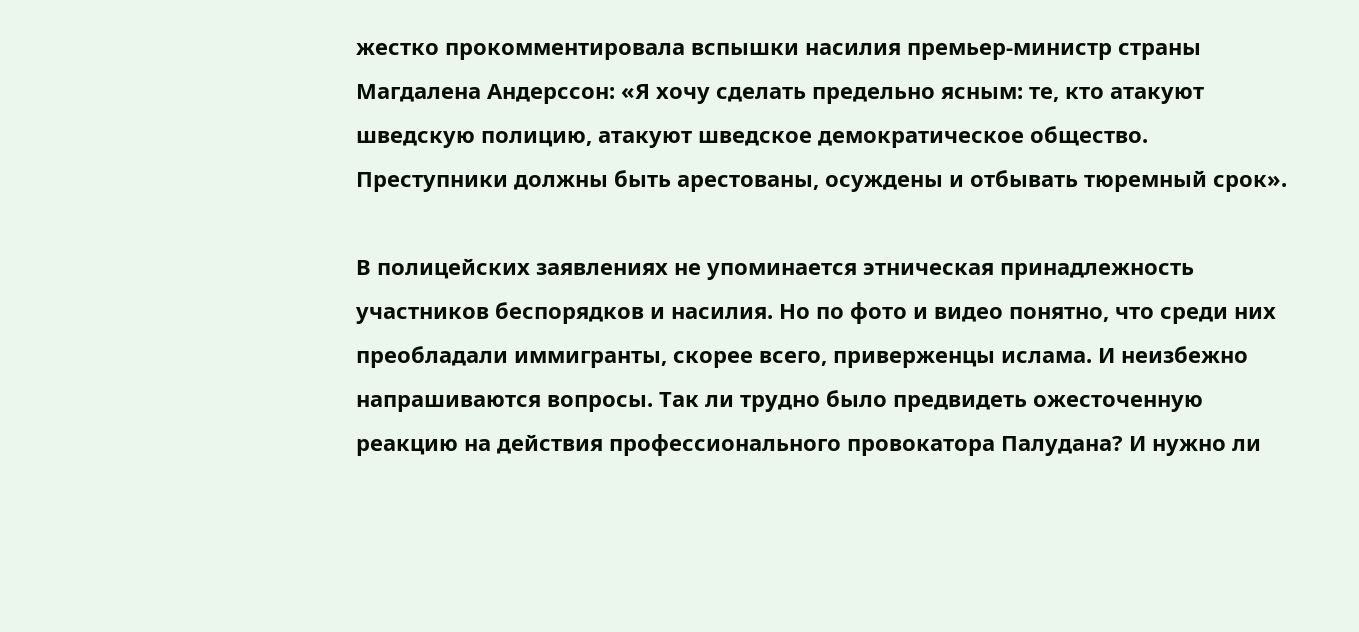жестко прокомментировала вспышки насилия премьер-министр страны Магдалена Андерссон: «Я хочу сделать предельно ясным: те, кто атакуют шведскую полицию, атакуют шведское демократическое общество. Преступники должны быть арестованы, осуждены и отбывать тюремный срок».

В полицейских заявлениях не упоминается этническая принадлежность участников беспорядков и насилия. Но по фото и видео понятно, что среди них преобладали иммигранты, скорее всего, приверженцы ислама. И неизбежно напрашиваются вопросы. Так ли трудно было предвидеть ожесточенную реакцию на действия профессионального провокатора Палудана? И нужно ли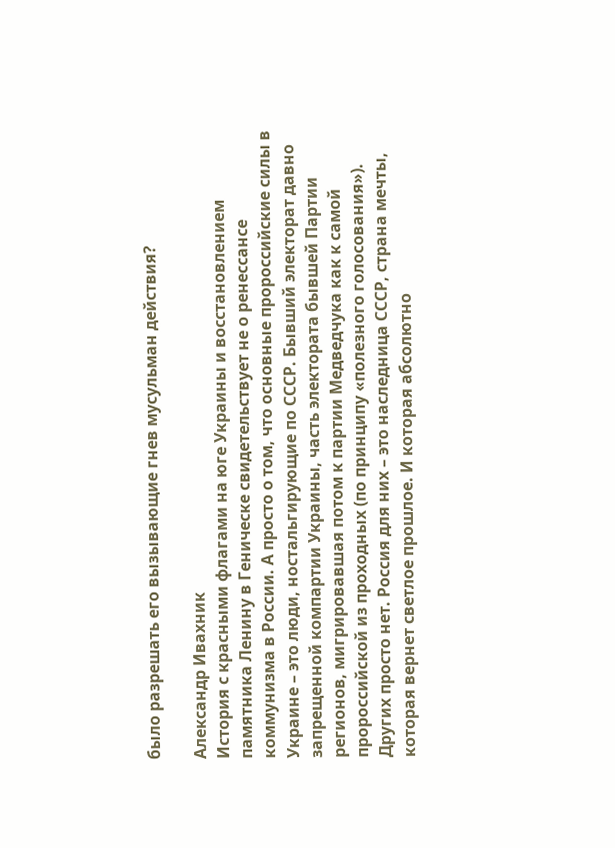было разрешать его вызывающие гнев мусульман действия?

Александр Ивахник
История с красными флагами на юге Украины и восстановлением памятника Ленину в Геническе свидетельствует не о ренессансе коммунизма в России. А просто о том, что основные пророссийские силы в Украине – это люди, ностальгирующие по СССР. Бывший электорат давно запрещенной компартии Украины, часть электората бывшей Партии регионов, мигрировавшая потом к партии Медведчука как к самой пророссийской из проходных (по принципу «полезного голосования»). Других просто нет. Россия для них – это наследница СССР, страна мечты, которая вернет светлое прошлое. И которая абсолютно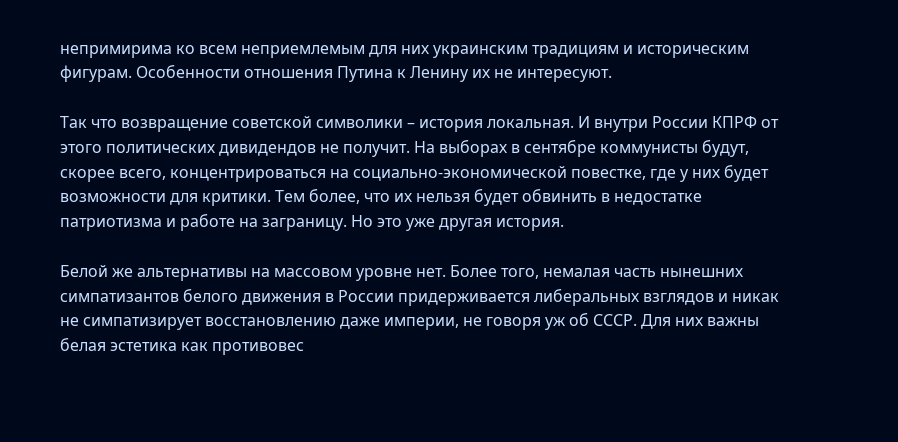непримирима ко всем неприемлемым для них украинским традициям и историческим фигурам. Особенности отношения Путина к Ленину их не интересуют.

Так что возвращение советской символики – история локальная. И внутри России КПРФ от этого политических дивидендов не получит. На выборах в сентябре коммунисты будут, скорее всего, концентрироваться на социально-экономической повестке, где у них будет возможности для критики. Тем более, что их нельзя будет обвинить в недостатке патриотизма и работе на заграницу. Но это уже другая история.

Белой же альтернативы на массовом уровне нет. Более того, немалая часть нынешних симпатизантов белого движения в России придерживается либеральных взглядов и никак не симпатизирует восстановлению даже империи, не говоря уж об СССР. Для них важны белая эстетика как противовес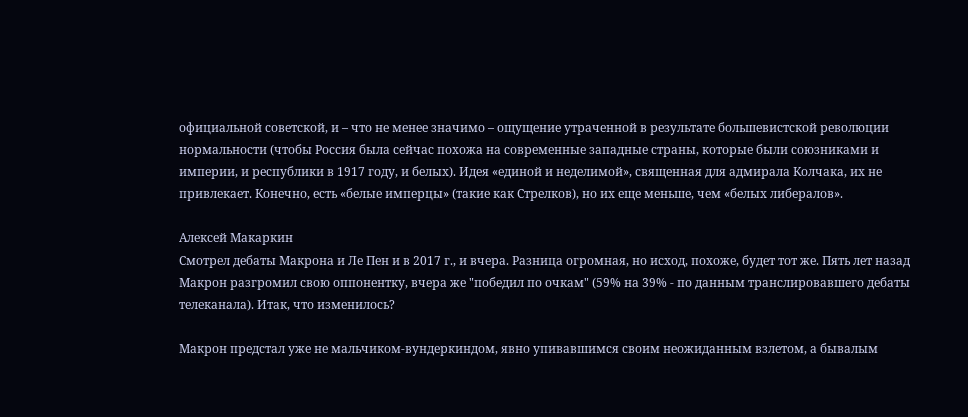официальной советской, и – что не менее значимо – ощущение утраченной в результате большевистской революции нормальности (чтобы Россия была сейчас похожа на современные западные страны, которые были союзниками и империи, и республики в 1917 году, и белых). Идея «единой и неделимой», священная для адмирала Колчака, их не привлекает. Конечно, есть «белые имперцы» (такие как Стрелков), но их еще меньше, чем «белых либералов».

Алексей Макаркин
Смотрел дебаты Макрона и Ле Пен и в 2017 г., и вчера. Разница огромная, но исход, похоже, будет тот же. Пять лет назад Макрон разгромил свою оппонентку, вчера же "победил по очкам" (59% на 39% - по данным транслировавшего дебаты телеканала). Итак, что изменилось?

Макрон предстал уже не мальчиком-вундеркиндом, явно упивавшимся своим неожиданным взлетом, а бывалым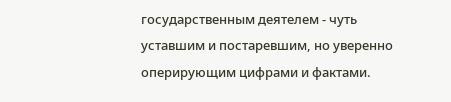государственным деятелем - чуть уставшим и постаревшим, но уверенно оперирующим цифрами и фактами.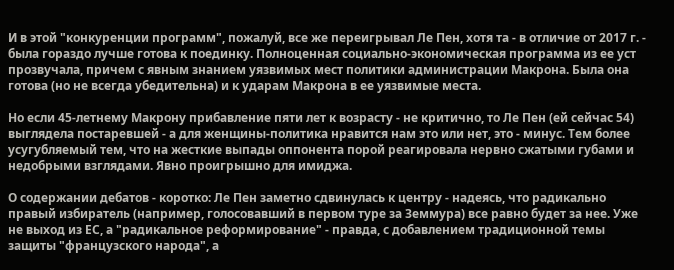И в этой "конкуренции программ", пожалуй, все же переигрывал Ле Пен, хотя та - в отличие от 2017 г. - была гораздо лучше готова к поединку. Полноценная социально-экономическая программа из ее уст прозвучала, причем с явным знанием уязвимых мест политики администрации Макрона. Была она готова (но не всегда убедительна) и к ударам Макрона в ее уязвимые места.

Но если 45-летнему Макрону прибавление пяти лет к возрасту - не критично, то Ле Пен (ей сейчас 54) выглядела постаревшей - а для женщины-политика нравится нам это или нет, это - минус. Тем более усугубляемый тем, что на жесткие выпады оппонента порой реагировала нервно сжатыми губами и недобрыми взглядами. Явно проигрышно для имиджа.

О содержании дебатов - коротко: Ле Пен заметно сдвинулась к центру - надеясь, что радикально правый избиратель (например, голосовавший в первом туре за Земмура) все равно будет за нее. Уже не выход из ЕС, а "радикальное реформирование" - правда, с добавлением традиционной темы защиты "французского народа", а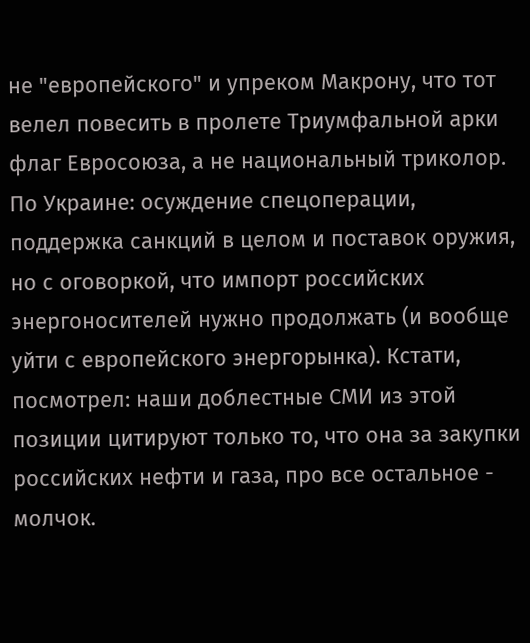не "европейского" и упреком Макрону, что тот велел повесить в пролете Триумфальной арки флаг Евросоюза, а не национальный триколор. По Украине: осуждение спецоперации, поддержка санкций в целом и поставок оружия, но с оговоркой, что импорт российских энергоносителей нужно продолжать (и вообще уйти с европейского энергорынка). Кстати, посмотрел: наши доблестные СМИ из этой позиции цитируют только то, что она за закупки российских нефти и газа, про все остальное - молчок.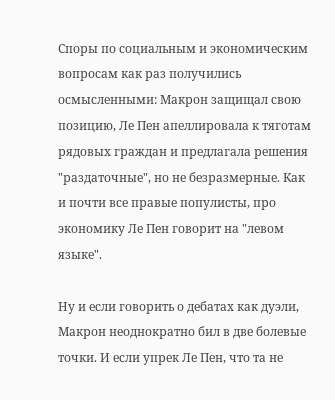Споры по социальным и экономическим вопросам как раз получились осмысленными: Макрон защищал свою позицию, Ле Пен апеллировала к тяготам рядовых граждан и предлагала решения "раздаточные", но не безразмерные. Как и почти все правые популисты, про экономику Ле Пен говорит на "левом языке".

Ну и если говорить о дебатах как дуэли, Макрон неоднократно бил в две болевые точки. И если упрек Ле Пен, что та не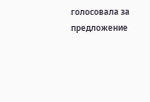голосовала за предложение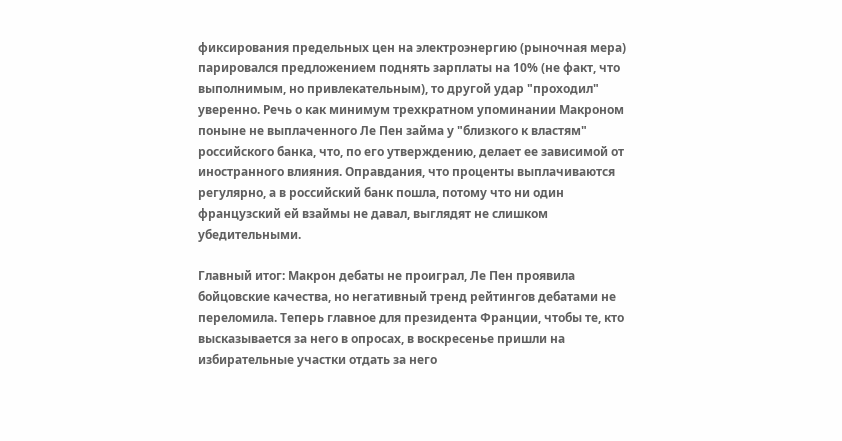фиксирования предельных цен на электроэнергию (рыночная мера) парировался предложением поднять зарплаты на 10% (не факт, что выполнимым, но привлекательным), то другой удар "проходил" уверенно. Речь о как минимум трехкратном упоминании Макроном поныне не выплаченного Ле Пен займа у "близкого к властям" российского банка, что, по его утверждению, делает ее зависимой от иностранного влияния. Оправдания, что проценты выплачиваются регулярно, а в российский банк пошла, потому что ни один французский ей взаймы не давал, выглядят не слишком убедительными.

Главный итог: Макрон дебаты не проиграл, Ле Пен проявила бойцовские качества, но негативный тренд рейтингов дебатами не переломила. Теперь главное для президента Франции, чтобы те, кто высказывается за него в опросах, в воскресенье пришли на избирательные участки отдать за него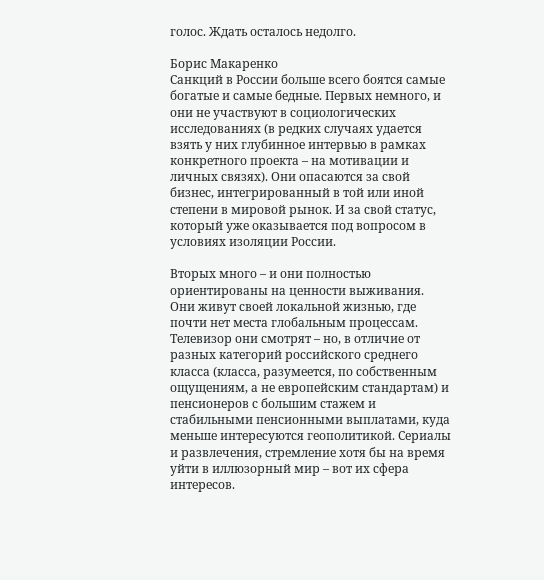голос. Ждать осталось недолго.

Борис Макаренко
Санкций в России больше всего боятся самые богатые и самые бедные. Первых немного, и они не участвуют в социологических исследованиях (в редких случаях удается взять у них глубинное интервью в рамках конкретного проекта – на мотивации и личных связях). Они опасаются за свой бизнес, интегрированный в той или иной степени в мировой рынок. И за свой статус, который уже оказывается под вопросом в условиях изоляции России.

Вторых много – и они полностью ориентированы на ценности выживания. Они живут своей локальной жизнью, где почти нет места глобальным процессам. Телевизор они смотрят – но, в отличие от разных категорий российского среднего класса (класса, разумеется, по собственным ощущениям, а не европейским стандартам) и пенсионеров с большим стажем и стабильными пенсионными выплатами, куда меньше интересуются геополитикой. Сериалы и развлечения, стремление хотя бы на время уйти в иллюзорный мир – вот их сфера интересов.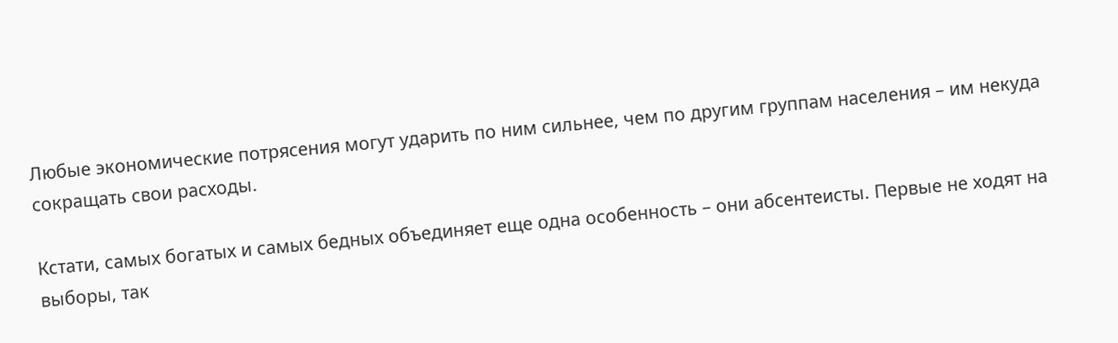Любые экономические потрясения могут ударить по ним сильнее, чем по другим группам населения – им некуда сокращать свои расходы.

Кстати, самых богатых и самых бедных объединяет еще одна особенность – они абсентеисты. Первые не ходят на выборы, так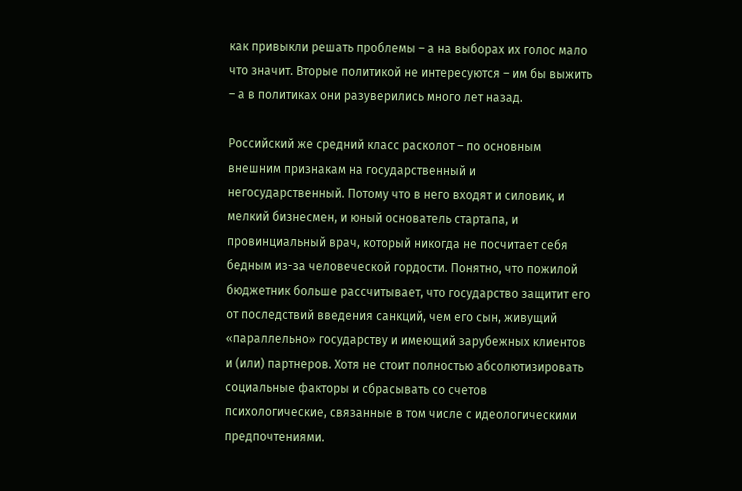как привыкли решать проблемы – а на выборах их голос мало что значит. Вторые политикой не интересуются – им бы выжить – а в политиках они разуверились много лет назад.

Российский же средний класс расколот – по основным внешним признакам на государственный и негосударственный. Потому что в него входят и силовик, и мелкий бизнесмен, и юный основатель стартапа, и провинциальный врач, который никогда не посчитает себя бедным из-за человеческой гордости. Понятно, что пожилой бюджетник больше рассчитывает, что государство защитит его от последствий введения санкций, чем его сын, живущий «параллельно» государству и имеющий зарубежных клиентов и (или) партнеров. Хотя не стоит полностью абсолютизировать социальные факторы и сбрасывать со счетов психологические, связанные в том числе с идеологическими предпочтениями.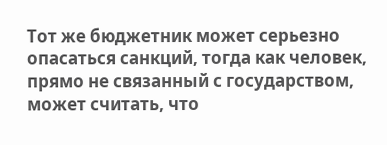Тот же бюджетник может серьезно опасаться санкций, тогда как человек, прямо не связанный с государством, может считать, что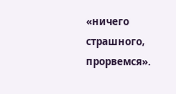«ничего страшного, прорвемся».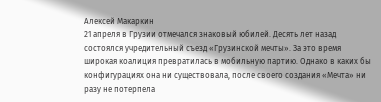Алексей Макаркин
21 апреля в Грузии отмечался знаковый юбилей. Десять лет назад состоялся учредительный съезд «Грузинской мечты». За это время широкая коалиция превратилась в мобильную партию. Однако в каких бы конфигурациях она ни существовала, после своего создания «Мечта» ни разу не потерпела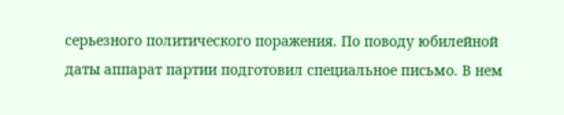серьезного политического поражения. По поводу юбилейной даты аппарат партии подготовил специальное письмо. В нем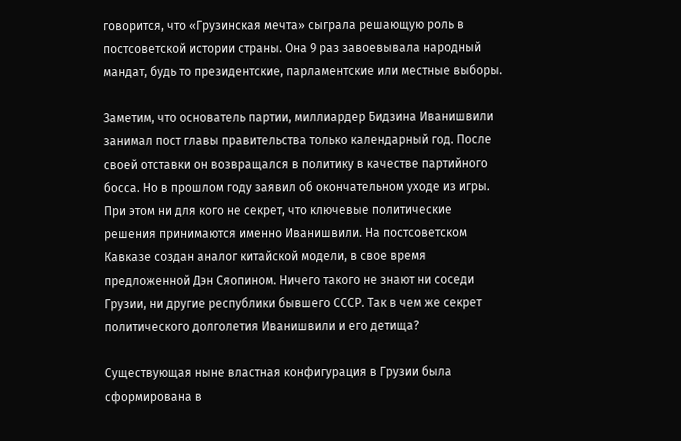говорится, что «Грузинская мечта» сыграла решающую роль в постсоветской истории страны. Она 9 раз завоевывала народный мандат, будь то президентские, парламентские или местные выборы.

Заметим, что основатель партии, миллиардер Бидзина Иванишвили занимал пост главы правительства только календарный год. После своей отставки он возвращался в политику в качестве партийного босса. Но в прошлом году заявил об окончательном уходе из игры. При этом ни для кого не секрет, что ключевые политические решения принимаются именно Иванишвили. На постсоветском Кавказе создан аналог китайской модели, в свое время предложенной Дэн Сяопином. Ничего такого не знают ни соседи Грузии, ни другие республики бывшего СССР. Так в чем же секрет политического долголетия Иванишвили и его детища?

Существующая ныне властная конфигурация в Грузии была сформирована в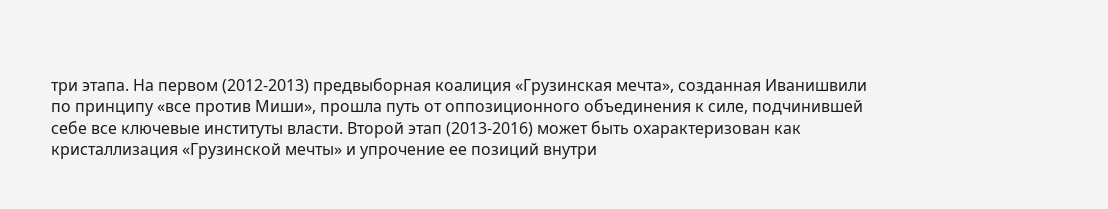три этапа. На первом (2012-2013) предвыборная коалиция «Грузинская мечта», созданная Иванишвили по принципу «все против Миши», прошла путь от оппозиционного объединения к силе, подчинившей себе все ключевые институты власти. Второй этап (2013-2016) может быть охарактеризован как кристаллизация «Грузинской мечты» и упрочение ее позиций внутри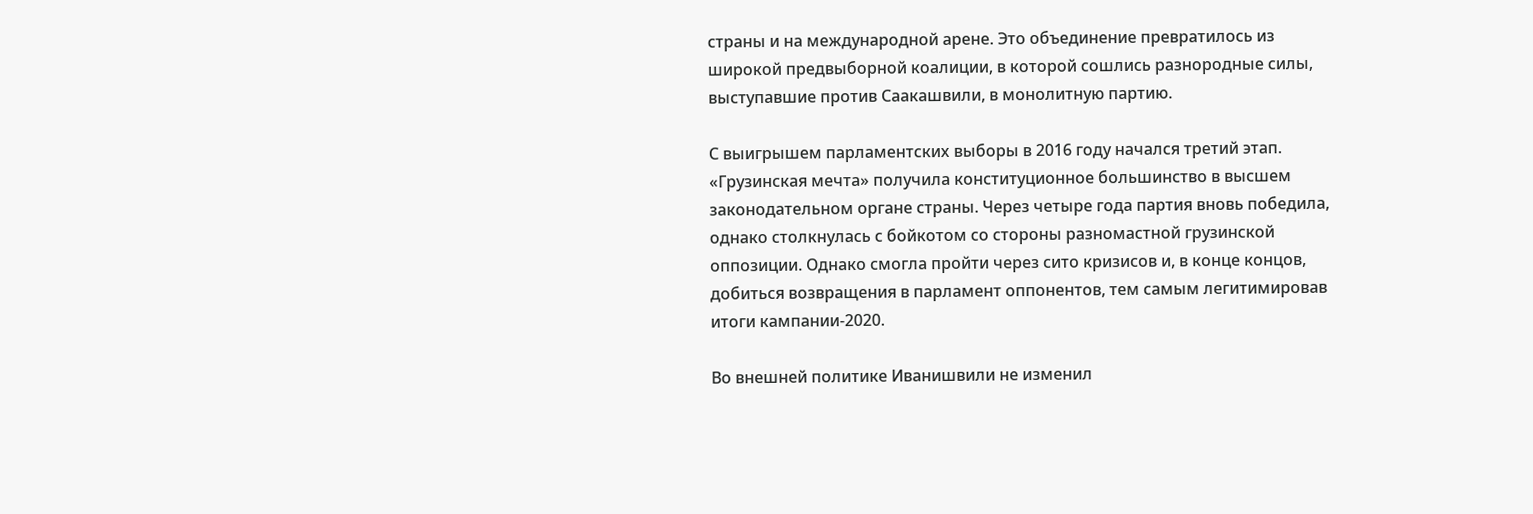страны и на международной арене. Это объединение превратилось из широкой предвыборной коалиции, в которой сошлись разнородные силы, выступавшие против Саакашвили, в монолитную партию.

С выигрышем парламентских выборы в 2016 году начался третий этап. «Грузинская мечта» получила конституционное большинство в высшем законодательном органе страны. Через четыре года партия вновь победила, однако столкнулась с бойкотом со стороны разномастной грузинской оппозиции. Однако смогла пройти через сито кризисов и, в конце концов, добиться возвращения в парламент оппонентов, тем самым легитимировав итоги кампании-2020.

Во внешней политике Иванишвили не изменил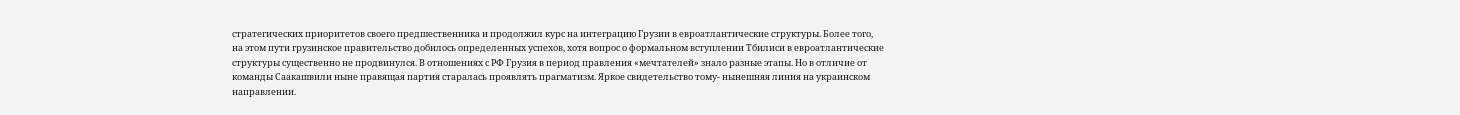стратегических приоритетов своего предшественника и продолжил курс на интеграцию Грузии в евроатлантические структуры. Более того, на этом пути грузинское правительство добилось определенных успехов, хотя вопрос о формальном вступлении Тбилиси в евроатлантические структуры существенно не продвинулся. В отношениях с РФ Грузия в период правления «мечтателей» знало разные этапы. Но в отличие от команды Саакашвили ныне правящая партия старалась проявлять прагматизм. Яркое свидетельство тому- нынешняя линия на украинском направлении.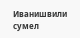Иванишвили сумел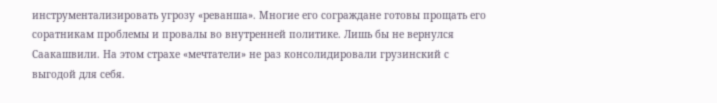инструментализировать угрозу «реванша». Многие его сограждане готовы прощать его соратникам проблемы и провалы во внутренней политике. Лишь бы не вернулся Саакашвили. На этом страхе «мечтатели» не раз консолидировали грузинский с выгодой для себя.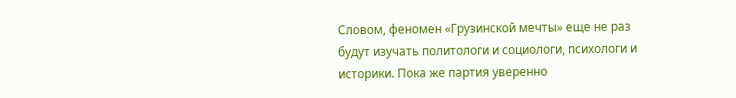Словом, феномен «Грузинской мечты» еще не раз будут изучать политологи и социологи, психологи и историки. Пока же партия уверенно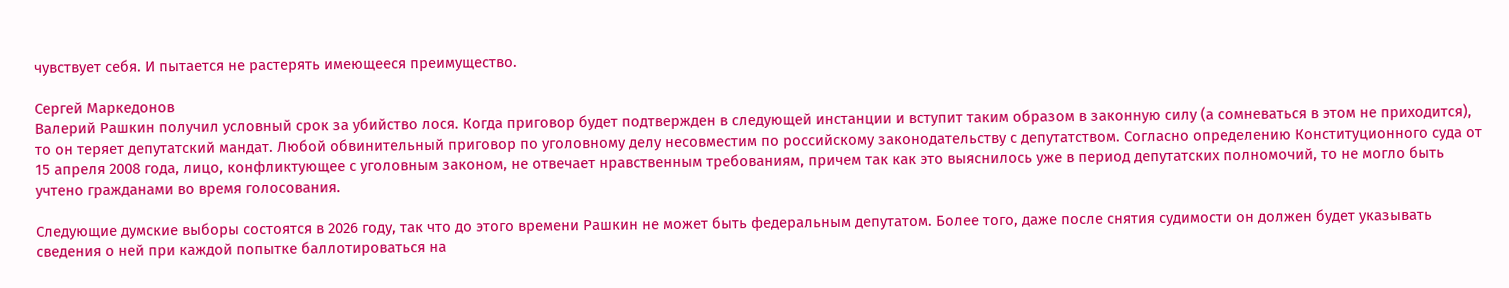чувствует себя. И пытается не растерять имеющееся преимущество.

Сергей Маркедонов
Валерий Рашкин получил условный срок за убийство лося. Когда приговор будет подтвержден в следующей инстанции и вступит таким образом в законную силу (а сомневаться в этом не приходится), то он теряет депутатский мандат. Любой обвинительный приговор по уголовному делу несовместим по российскому законодательству с депутатством. Согласно определению Конституционного суда от 15 апреля 2008 года, лицо, конфликтующее с уголовным законом, не отвечает нравственным требованиям, причем так как это выяснилось уже в период депутатских полномочий, то не могло быть учтено гражданами во время голосования.

Следующие думские выборы состоятся в 2026 году, так что до этого времени Рашкин не может быть федеральным депутатом. Более того, даже после снятия судимости он должен будет указывать сведения о ней при каждой попытке баллотироваться на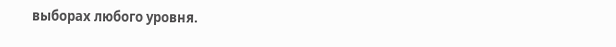выборах любого уровня.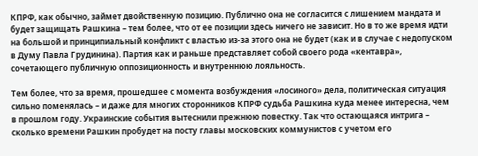КПРФ, как обычно, займет двойственную позицию. Публично она не согласится с лишением мандата и будет защищать Рашкина – тем более, что от ее позиции здесь ничего не зависит. Но в то же время идти на большой и принципиальный конфликт с властью из-за этого она не будет (как и в случае с недопуском в Думу Павла Грудинина). Партия как и раньше представляет собой своего рода «кентавра», сочетающего публичную оппозиционность и внутреннюю лояльность.

Тем более, что за время, прошедшее с момента возбуждения «лосиного» дела, политическая ситуация сильно поменялась – и даже для многих сторонников КПРФ судьба Рашкина куда менее интересна, чем в прошлом году. Украинские события вытеснили прежнюю повестку. Так что остающаяся интрига – сколько времени Рашкин пробудет на посту главы московских коммунистов с учетом его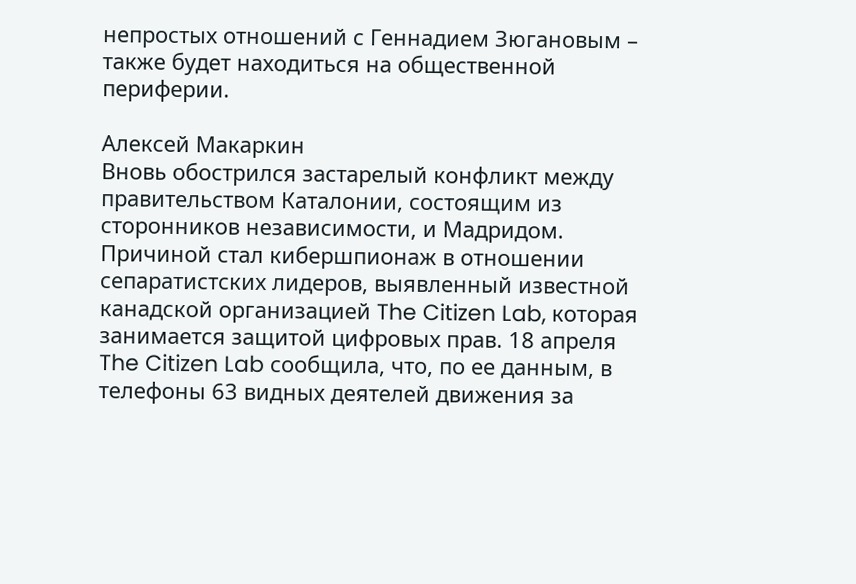непростых отношений с Геннадием Зюгановым – также будет находиться на общественной периферии.

Алексей Макаркин
Вновь обострился застарелый конфликт между правительством Каталонии, состоящим из сторонников независимости, и Мадридом. Причиной стал кибершпионаж в отношении сепаратистских лидеров, выявленный известной канадской организацией The Citizen Lab, которая занимается защитой цифровых прав. 18 апреля The Citizen Lab сообщила, что, по ее данным, в телефоны 63 видных деятелей движения за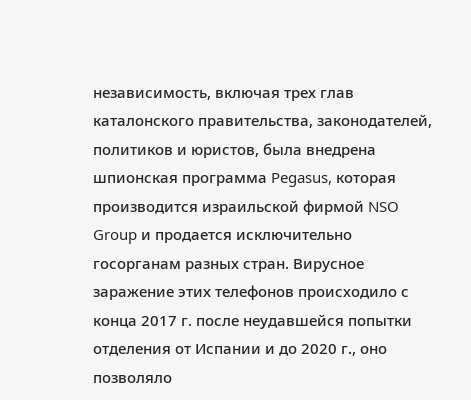независимость, включая трех глав каталонского правительства, законодателей, политиков и юристов, была внедрена шпионская программа Pegasus, которая производится израильской фирмой NSO Group и продается исключительно госорганам разных стран. Вирусное заражение этих телефонов происходило с конца 2017 г. после неудавшейся попытки отделения от Испании и до 2020 г., оно позволяло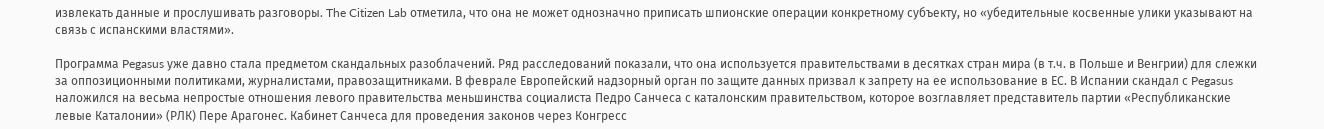извлекать данные и прослушивать разговоры. The Citizen Lab отметила, что она не может однозначно приписать шпионские операции конкретному субъекту, но «убедительные косвенные улики указывают на связь с испанскими властями».

Программа Pegasus уже давно стала предметом скандальных разоблачений. Ряд расследований показали, что она используется правительствами в десятках стран мира (в т.ч. в Польше и Венгрии) для слежки за оппозиционными политиками, журналистами, правозащитниками. В феврале Европейский надзорный орган по защите данных призвал к запрету на ее использование в ЕС. В Испании скандал с Pegasus наложился на весьма непростые отношения левого правительства меньшинства социалиста Педро Санчеса с каталонским правительством, которое возглавляет представитель партии «Республиканские левые Каталонии» (РЛК) Пере Арагонес. Кабинет Санчеса для проведения законов через Конгресс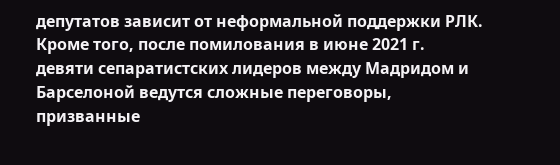депутатов зависит от неформальной поддержки РЛК. Кроме того, после помилования в июне 2021 г. девяти сепаратистских лидеров между Мадридом и Барселоной ведутся сложные переговоры, призванные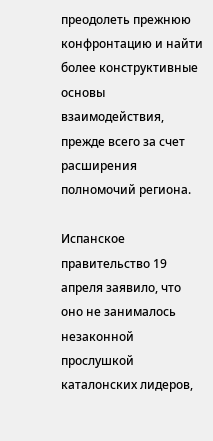преодолеть прежнюю конфронтацию и найти более конструктивные основы взаимодействия, прежде всего за счет расширения полномочий региона.

Испанское правительство 19 апреля заявило, что оно не занималось незаконной прослушкой каталонских лидеров,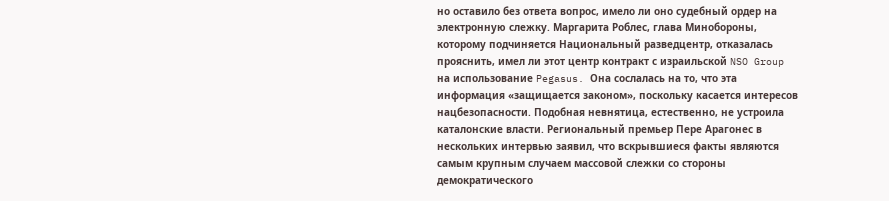но оставило без ответа вопрос, имело ли оно судебный ордер на электронную слежку. Маргарита Роблес, глава Минобороны, которому подчиняется Национальный разведцентр, отказалась прояснить, имел ли этот центр контракт с израильской NSO Group на использование Pegasus. Она сослалась на то, что эта информация «защищается законом», поскольку касается интересов нацбезопасности. Подобная невнятица, естественно, не устроила каталонские власти. Региональный премьер Пере Арагонес в нескольких интервью заявил, что вскрывшиеся факты являются самым крупным случаем массовой слежки со стороны демократического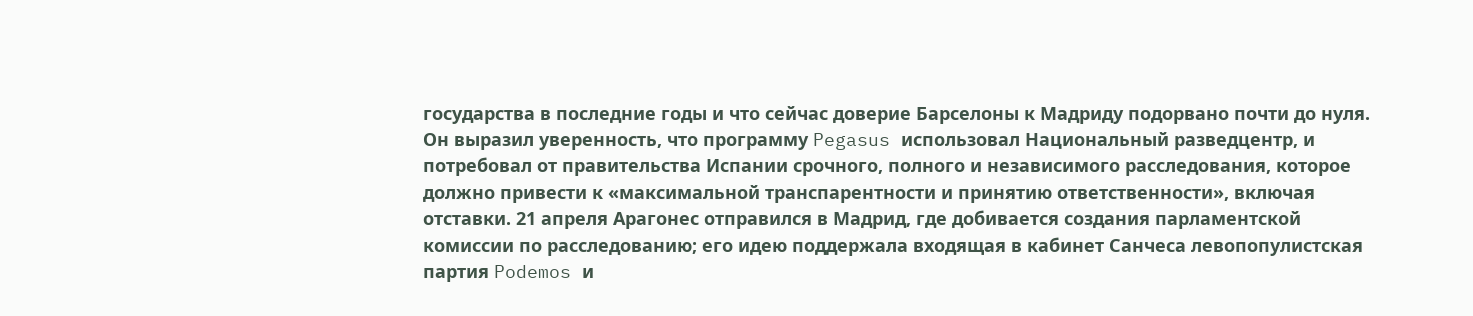государства в последние годы и что сейчас доверие Барселоны к Мадриду подорвано почти до нуля. Он выразил уверенность, что программу Pegasus использовал Национальный разведцентр, и потребовал от правительства Испании срочного, полного и независимого расследования, которое должно привести к «максимальной транспарентности и принятию ответственности», включая отставки. 21 апреля Арагонес отправился в Мадрид, где добивается создания парламентской комиссии по расследованию; его идею поддержала входящая в кабинет Санчеса левопопулистская партия Podemos и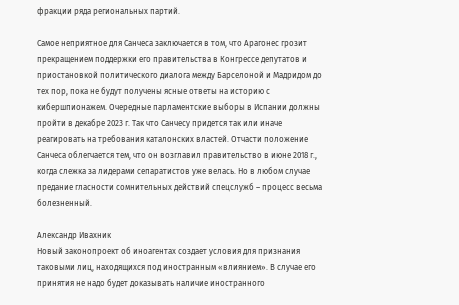фракции ряда региональных партий.

Самое неприятное для Санчеса заключается в том, что Арагонес грозит прекращением поддержки его правительства в Конгрессе депутатов и приостановкой политического диалога между Барселоной и Мадридом до тех пор, пока не будут получены ясные ответы на историю с кибершпионажем. Очередные парламентские выборы в Испании должны пройти в декабре 2023 г. Так что Санчесу придется так или иначе реагировать на требования каталонских властей. Отчасти положение Санчеса облегчается тем, что он возглавил правительство в июне 2018 г., когда слежка за лидерами сепаратистов уже велась. Но в любом случае предание гласности сомнительных действий спецслужб – процесс весьма болезненный.

Александр Ивахник
Новый законопроект об иноагентах создает условия для признания таковыми лиц, находящихся под иностранным «влиянием». В случае его принятия не надо будет доказывать наличие иностранного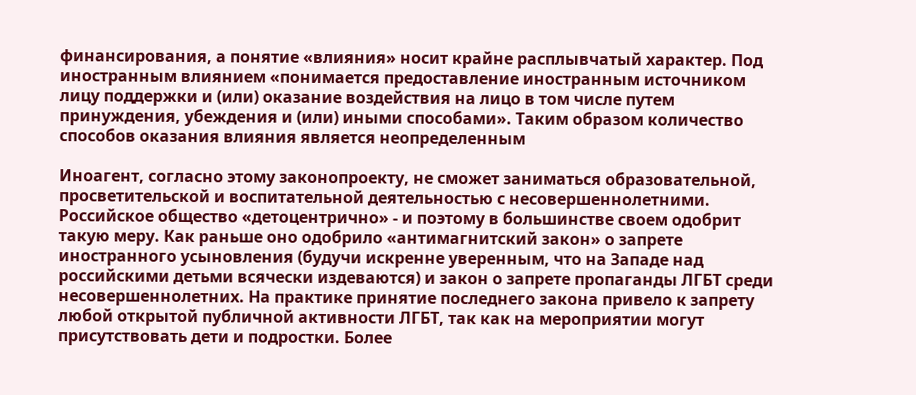финансирования, а понятие «влияния» носит крайне расплывчатый характер. Под иностранным влиянием «понимается предоставление иностранным источником лицу поддержки и (или) оказание воздействия на лицо в том числе путем принуждения, убеждения и (или) иными способами». Таким образом количество способов оказания влияния является неопределенным

Иноагент, согласно этому законопроекту, не сможет заниматься образовательной, просветительской и воспитательной деятельностью с несовершеннолетними. Российское общество «детоцентрично» - и поэтому в большинстве своем одобрит такую меру. Как раньше оно одобрило «антимагнитский закон» о запрете иностранного усыновления (будучи искренне уверенным, что на Западе над российскими детьми всячески издеваются) и закон о запрете пропаганды ЛГБТ среди несовершеннолетних. На практике принятие последнего закона привело к запрету любой открытой публичной активности ЛГБТ, так как на мероприятии могут присутствовать дети и подростки. Более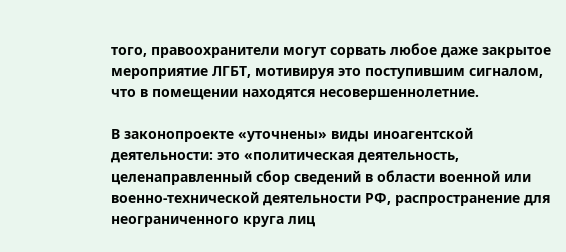того, правоохранители могут сорвать любое даже закрытое мероприятие ЛГБТ, мотивируя это поступившим сигналом, что в помещении находятся несовершеннолетние.

В законопроекте «уточнены» виды иноагентской деятельности: это «политическая деятельность, целенаправленный сбор сведений в области военной или военно-технической деятельности РФ, распространение для неограниченного круга лиц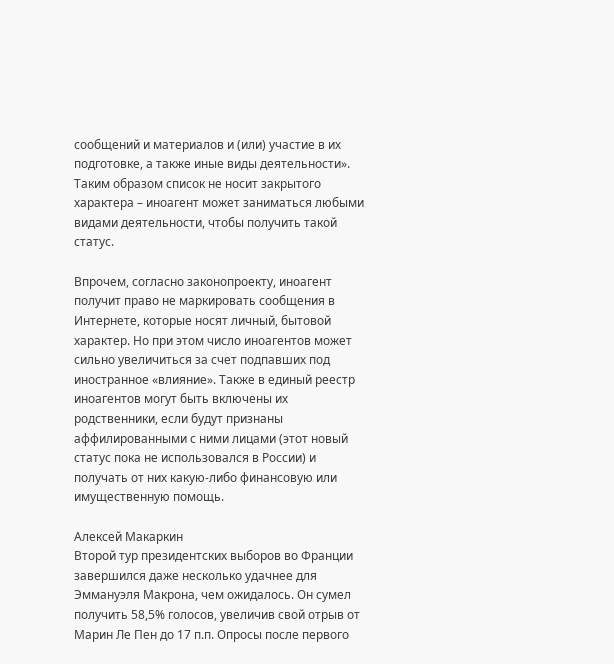сообщений и материалов и (или) участие в их подготовке, а также иные виды деятельности». Таким образом список не носит закрытого характера – иноагент может заниматься любыми видами деятельности, чтобы получить такой статус.

Впрочем, согласно законопроекту, иноагент получит право не маркировать сообщения в Интернете, которые носят личный, бытовой характер. Но при этом число иноагентов может сильно увеличиться за счет подпавших под иностранное «влияние». Также в единый реестр иноагентов могут быть включены их родственники, если будут признаны аффилированными с ними лицами (этот новый статус пока не использовался в России) и получать от них какую-либо финансовую или имущественную помощь.

Алексей Макаркин
Второй тур президентских выборов во Франции завершился даже несколько удачнее для Эммануэля Макрона, чем ожидалось. Он сумел получить 58,5% голосов, увеличив свой отрыв от Марин Ле Пен до 17 п.п. Опросы после первого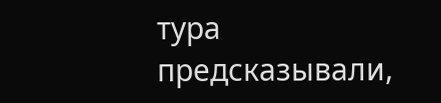тура предсказывали,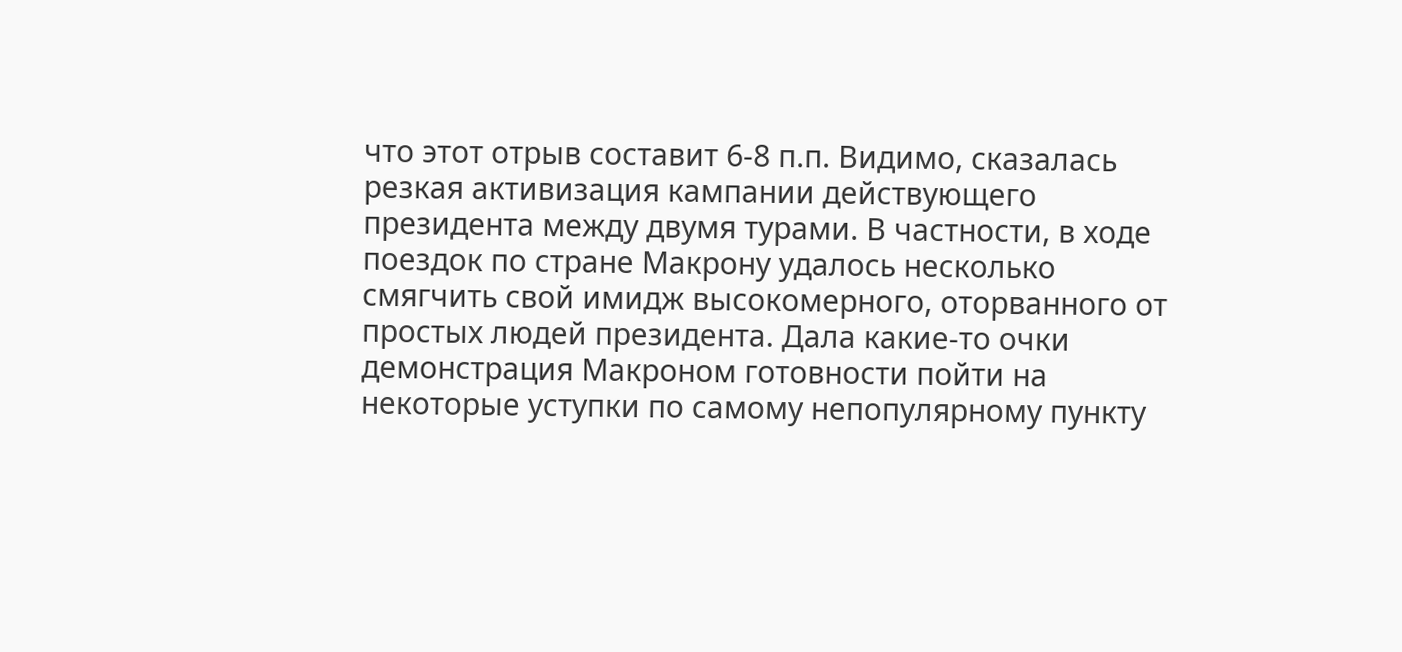что этот отрыв составит 6-8 п.п. Видимо, сказалась резкая активизация кампании действующего президента между двумя турами. В частности, в ходе поездок по стране Макрону удалось несколько смягчить свой имидж высокомерного, оторванного от простых людей президента. Дала какие-то очки демонстрация Макроном готовности пойти на некоторые уступки по самому непопулярному пункту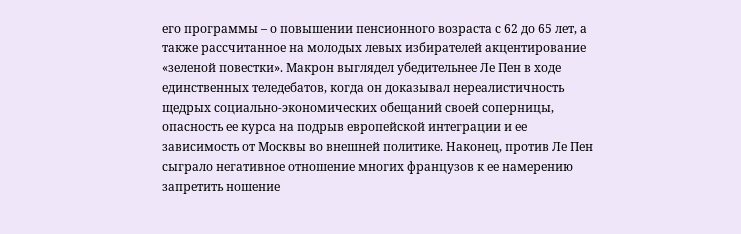его программы – о повышении пенсионного возраста с 62 до 65 лет, а также рассчитанное на молодых левых избирателей акцентирование «зеленой повестки». Макрон выглядел убедительнее Ле Пен в ходе единственных теледебатов, когда он доказывал нереалистичность щедрых социально-экономических обещаний своей соперницы, опасность ее курса на подрыв европейской интеграции и ее зависимость от Москвы во внешней политике. Наконец, против Ле Пен сыграло негативное отношение многих французов к ее намерению запретить ношение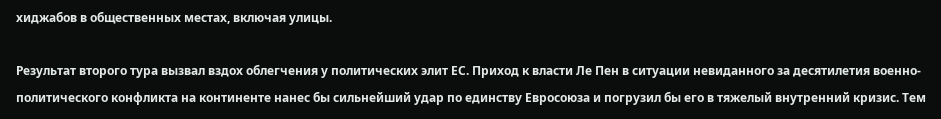хиджабов в общественных местах, включая улицы.

Результат второго тура вызвал вздох облегчения у политических элит ЕС. Приход к власти Ле Пен в ситуации невиданного за десятилетия военно-политического конфликта на континенте нанес бы сильнейший удар по единству Евросоюза и погрузил бы его в тяжелый внутренний кризис. Тем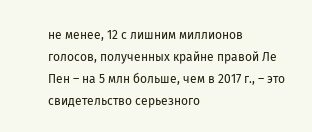не менее, 12 с лишним миллионов голосов, полученных крайне правой Ле Пен – на 5 млн больше, чем в 2017 г., – это свидетельство серьезного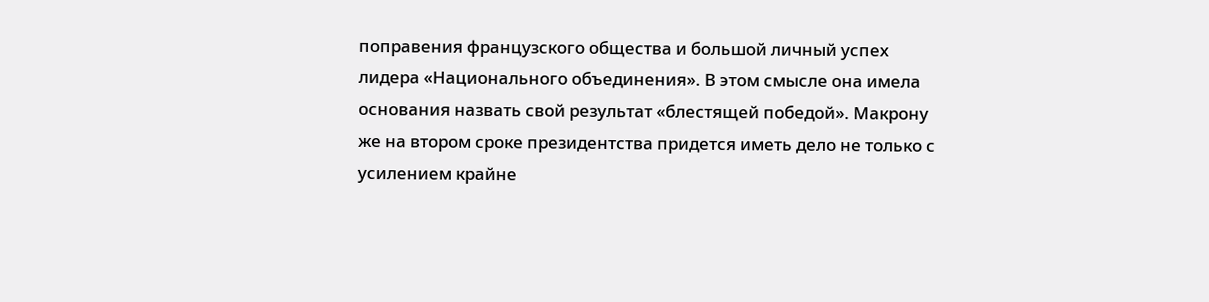поправения французского общества и большой личный успех лидера «Национального объединения». В этом смысле она имела основания назвать свой результат «блестящей победой». Макрону же на втором сроке президентства придется иметь дело не только с усилением крайне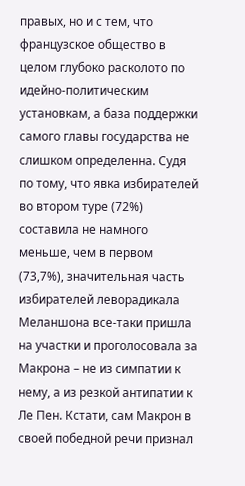правых, но и с тем, что французское общество в целом глубоко расколото по идейно-политическим установкам, а база поддержки самого главы государства не слишком определенна. Судя по тому, что явка избирателей во втором туре (72%) составила не намного меньше, чем в первом (73,7%), значительная часть избирателей леворадикала Меланшона все-таки пришла на участки и проголосовала за Макрона – не из симпатии к нему, а из резкой антипатии к Ле Пен. Кстати, сам Макрон в своей победной речи признал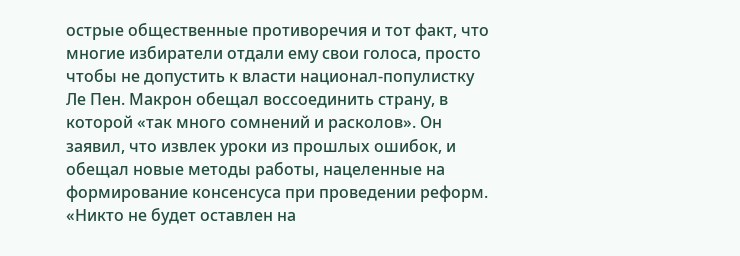острые общественные противоречия и тот факт, что многие избиратели отдали ему свои голоса, просто чтобы не допустить к власти национал-популистку Ле Пен. Макрон обещал воссоединить страну, в которой «так много сомнений и расколов». Он заявил, что извлек уроки из прошлых ошибок, и обещал новые методы работы, нацеленные на формирование консенсуса при проведении реформ. «Никто не будет оставлен на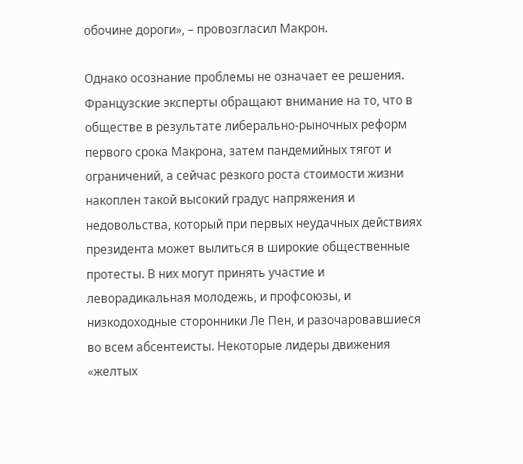обочине дороги», – провозгласил Макрон.

Однако осознание проблемы не означает ее решения. Французские эксперты обращают внимание на то, что в обществе в результате либерально-рыночных реформ первого срока Макрона, затем пандемийных тягот и ограничений, а сейчас резкого роста стоимости жизни накоплен такой высокий градус напряжения и недовольства, который при первых неудачных действиях президента может вылиться в широкие общественные протесты. В них могут принять участие и леворадикальная молодежь, и профсоюзы, и низкодоходные сторонники Ле Пен, и разочаровавшиеся во всем абсентеисты. Некоторые лидеры движения «желтых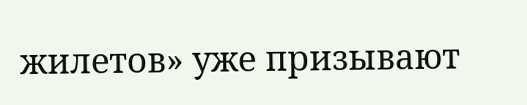жилетов» уже призывают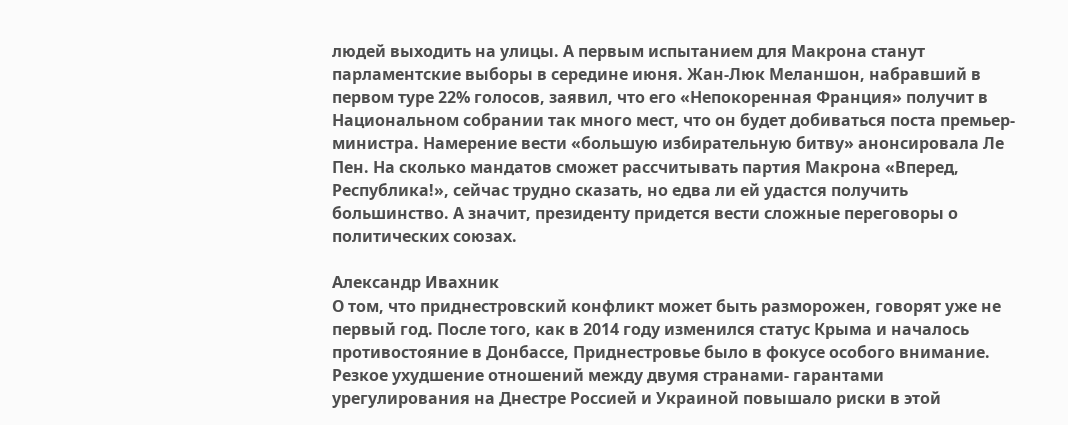людей выходить на улицы. А первым испытанием для Макрона станут парламентские выборы в середине июня. Жан-Люк Меланшон, набравший в первом туре 22% голосов, заявил, что его «Непокоренная Франция» получит в Национальном собрании так много мест, что он будет добиваться поста премьер-министра. Намерение вести «большую избирательную битву» анонсировала Ле Пен. На сколько мандатов сможет рассчитывать партия Макрона «Вперед, Республика!», сейчас трудно сказать, но едва ли ей удастся получить большинство. А значит, президенту придется вести сложные переговоры о политических союзах.

Александр Ивахник
О том, что приднестровский конфликт может быть разморожен, говорят уже не первый год. После того, как в 2014 году изменился статус Крыма и началось противостояние в Донбассе, Приднестровье было в фокусе особого внимание. Резкое ухудшение отношений между двумя странами- гарантами урегулирования на Днестре Россией и Украиной повышало риски в этой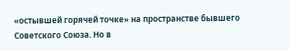«остывшей горячей точке» на пространстве бывшего Советского Союза. Но в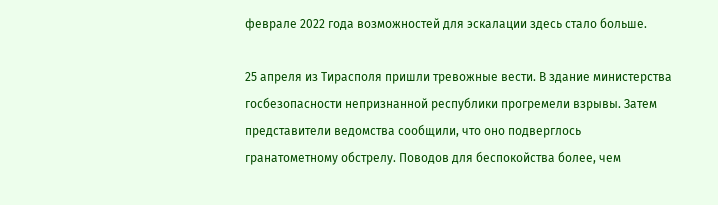феврале 2022 года возможностей для эскалации здесь стало больше.

25 апреля из Тирасполя пришли тревожные вести. В здание министерства госбезопасности непризнанной республики прогремели взрывы. Затем представители ведомства сообщили, что оно подверглось гранатометному обстрелу. Поводов для беспокойства более, чем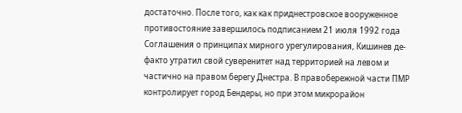достаточно. После того, как как приднестровское вооруженное противостояние завершилось подписанием 21 июля 1992 года Соглашения о принципах мирного урегулирования, Кишинев де-факто утратил свой суверенитет над территорией на левом и частично на правом берегу Днестра. В правобережной части ПМР контролирует город Бендеры, но при этом микрорайон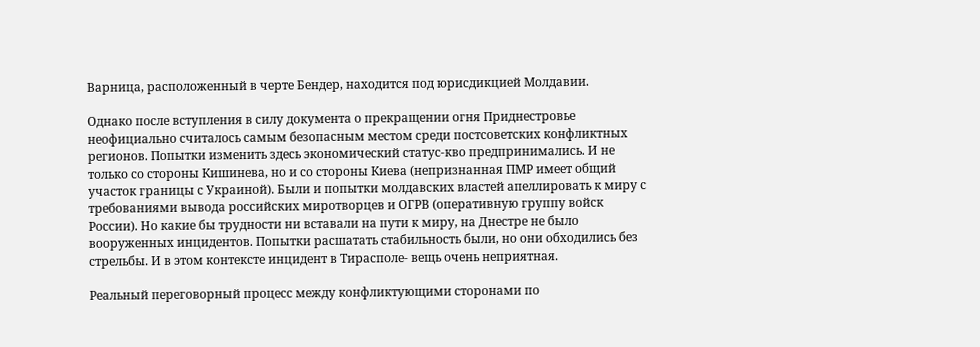Варница, расположенный в черте Бендер, находится под юрисдикцией Молдавии.

Однако после вступления в силу документа о прекращении огня Приднестровье неофициально считалось самым безопасным местом среди постсоветских конфликтных регионов. Попытки изменить здесь экономический статус-кво предпринимались. И не только со стороны Кишинева, но и со стороны Киева (непризнанная ПМР имеет общий участок границы с Украиной). Были и попытки молдавских властей апеллировать к миру с требованиями вывода российских миротворцев и ОГРВ (оперативную группу войск России). Но какие бы трудности ни вставали на пути к миру, на Днестре не было вооруженных инцидентов. Попытки расшатать стабильность были, но они обходились без стрельбы. И в этом контексте инцидент в Тирасполе- вещь очень неприятная.

Реальный переговорный процесс между конфликтующими сторонами по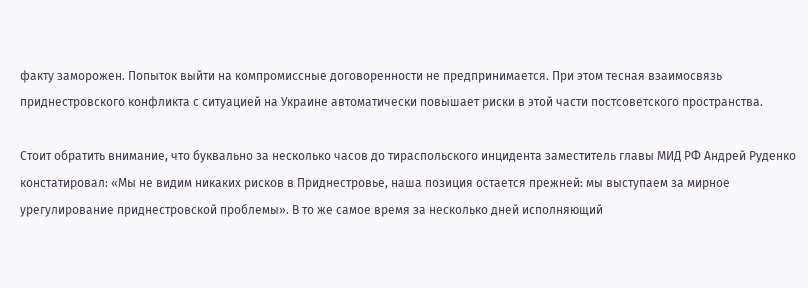факту заморожен. Попыток выйти на компромиссные договоренности не предпринимается. При этом тесная взаимосвязь приднестровского конфликта с ситуацией на Украине автоматически повышает риски в этой части постсоветского пространства.

Стоит обратить внимание, что буквально за несколько часов до тираспольского инцидента заместитель главы МИД РФ Андрей Руденко констатировал: «Мы не видим никаких рисков в Приднестровье, наша позиция остается прежней: мы выступаем за мирное урегулирование приднестровской проблемы». В то же самое время за несколько дней исполняющий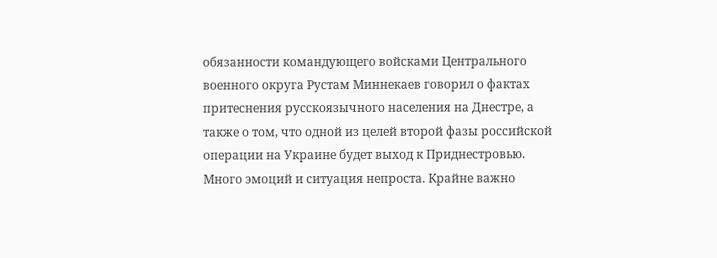обязанности командующего войсками Центрального военного округа Рустам Миннекаев говорил о фактах притеснения русскоязычного населения на Днестре, а также о том, что одной из целей второй фазы российской операции на Украине будет выход к Приднестровью. Много эмоций и ситуация непроста. Крайне важно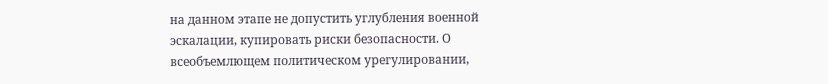на данном этапе не допустить углубления военной эскалации, купировать риски безопасности. О всеобъемлющем политическом урегулировании,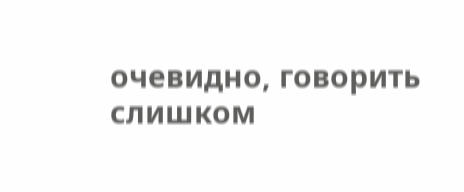очевидно, говорить слишком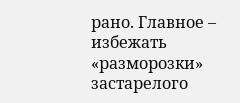рано. Главное – избежать «разморозки» застарелого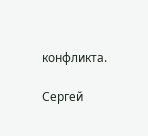конфликта.

Сергей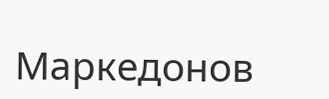Маркедонов